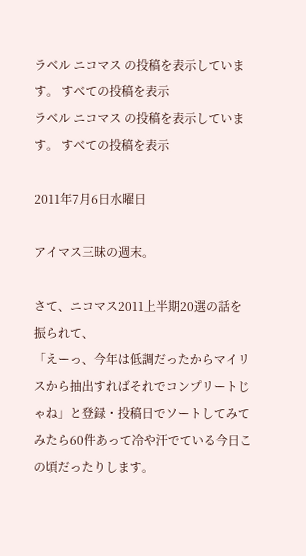ラベル ニコマス の投稿を表示しています。 すべての投稿を表示
ラベル ニコマス の投稿を表示しています。 すべての投稿を表示

2011年7月6日水曜日

アイマス三昧の週末。

さて、ニコマス2011上半期20選の話を振られて、
「えーっ、今年は低調だったからマイリスから抽出すればそれでコンプリートじゃね」と登録・投稿日でソートしてみてみたら60件あって冷や汗でている今日この頃だったりします。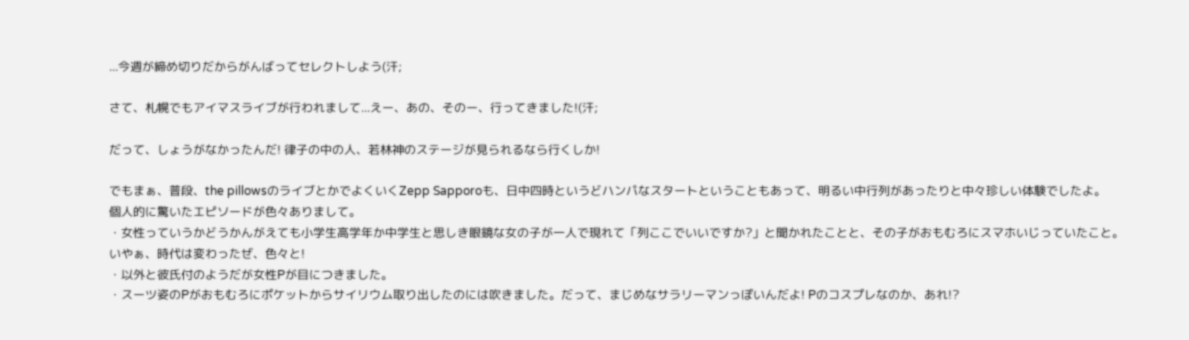...今週が締め切りだからがんばってセレクトしよう(汗;

さて、札幌でもアイマスライブが行われまして...えー、あの、そのー、行ってきました!(汗;

だって、しょうがなかったんだ! 律子の中の人、若林神のステージが見られるなら行くしか!

でもまぁ、普段、the pillowsのライブとかでよくいくZepp Sapporoも、日中四時というどハンパなスタートということもあって、明るい中行列があったりと中々珍しい体験でしたよ。
個人的に驚いたエピソードが色々ありまして。
・女性っていうかどうかんがえても小学生高学年か中学生と思しき眼鏡な女の子が一人で現れて「列ここでいいですか?」と聞かれたことと、その子がおもむろにスマホいじっていたこと。いやぁ、時代は変わったぜ、色々と!
・以外と彼氏付のようだが女性Pが目につきました。
・スーツ姿のPがおもむろにポケットからサイリウム取り出したのには吹きました。だって、まじめなサラリーマンっぽいんだよ! Pのコスプレなのか、あれ!?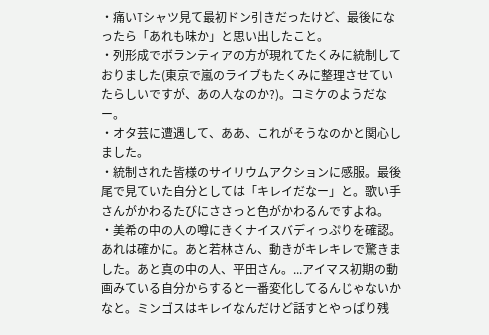・痛いTシャツ見て最初ドン引きだったけど、最後になったら「あれも味か」と思い出したこと。
・列形成でボランティアの方が現れてたくみに統制しておりました(東京で嵐のライブもたくみに整理させていたらしいですが、あの人なのか?)。コミケのようだなー。
・オタ芸に遭遇して、ああ、これがそうなのかと関心しました。
・統制された皆様のサイリウムアクションに感服。最後尾で見ていた自分としては「キレイだなー」と。歌い手さんがかわるたびにささっと色がかわるんですよね。
・美希の中の人の噂にきくナイスバディっぷりを確認。あれは確かに。あと若林さん、動きがキレキレで驚きました。あと真の中の人、平田さん。...アイマス初期の動画みている自分からすると一番変化してるんじゃないかなと。ミンゴスはキレイなんだけど話すとやっぱり残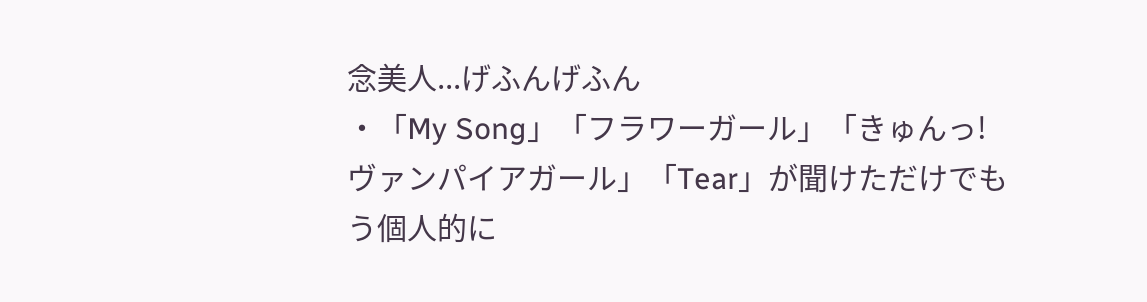念美人...げふんげふん
・「My Song」「フラワーガール」「きゅんっ!ヴァンパイアガール」「Tear」が聞けただけでもう個人的に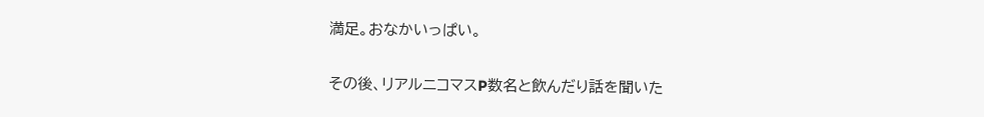満足。おなかいっぱい。

その後、リアルニコマスP数名と飲んだり話を聞いた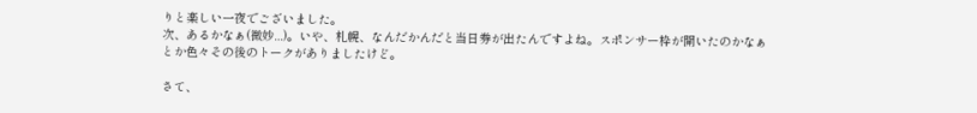りと楽しい一夜でございました。
次、あるかなぁ(微妙...)。いや、札幌、なんだかんだと当日券が出たんですよね。スポンサー枠が開いたのかなぁとか色々その後のトークがありましたけど。

さて、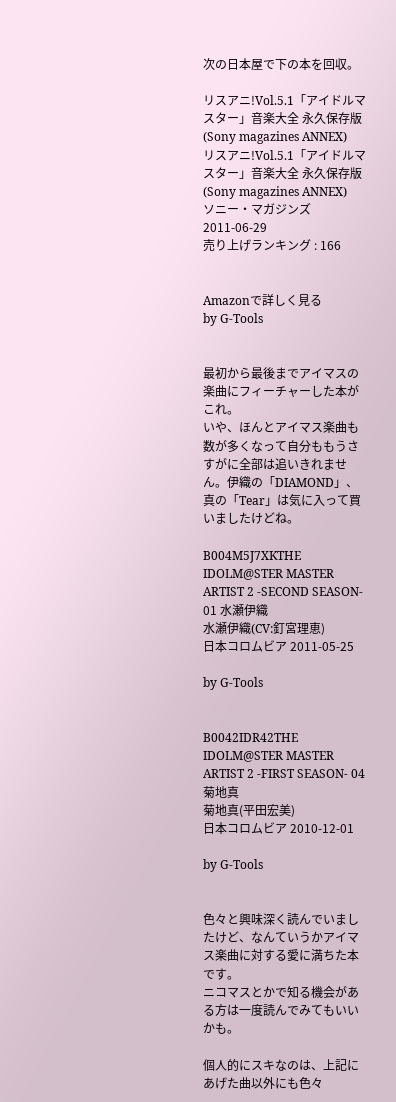次の日本屋で下の本を回収。

リスアニ!Vol.5.1「アイドルマスター」音楽大全 永久保存版 (Sony magazines ANNEX)
リスアニ!Vol.5.1「アイドルマスター」音楽大全 永久保存版 (Sony magazines ANNEX)
ソニー・マガジンズ 2011-06-29
売り上げランキング : 166


Amazonで詳しく見る
by G-Tools


最初から最後までアイマスの楽曲にフィーチャーした本がこれ。
いや、ほんとアイマス楽曲も数が多くなって自分ももうさすがに全部は追いきれません。伊織の「DIAMOND」、真の「Tear」は気に入って買いましたけどね。

B004M5J7XKTHE IDOLM@STER MASTER ARTIST 2 -SECOND SEASON- 01 水瀬伊織
水瀬伊織(CV:釘宮理恵)
日本コロムビア 2011-05-25

by G-Tools


B0042IDR42THE IDOLM@STER MASTER ARTIST 2 -FIRST SEASON- 04 菊地真
菊地真(平田宏美)
日本コロムビア 2010-12-01

by G-Tools


色々と興味深く読んでいましたけど、なんていうかアイマス楽曲に対する愛に満ちた本です。
ニコマスとかで知る機会がある方は一度読んでみてもいいかも。

個人的にスキなのは、上記にあげた曲以外にも色々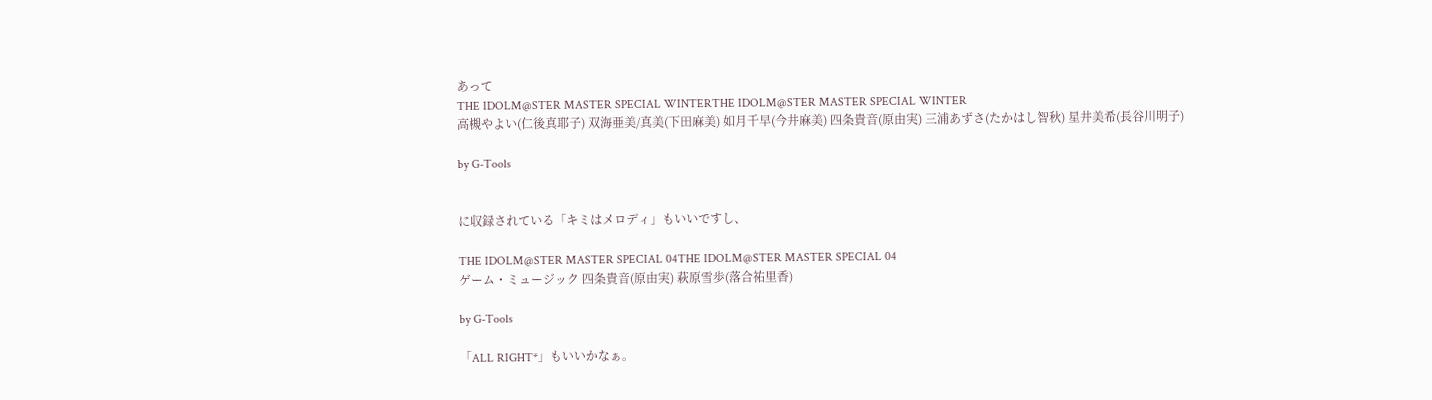あって
THE IDOLM@STER MASTER SPECIAL WINTERTHE IDOLM@STER MASTER SPECIAL WINTER
高槻やよい(仁後真耶子) 双海亜美/真美(下田麻美) 如月千早(今井麻美) 四条貴音(原由実) 三浦あずさ(たかはし智秋) 星井美希(長谷川明子)

by G-Tools


に収録されている「キミはメロディ」もいいですし、

THE IDOLM@STER MASTER SPECIAL 04THE IDOLM@STER MASTER SPECIAL 04
ゲーム・ミュージック 四条貴音(原由実) 萩原雪歩(落合祐里香)

by G-Tools

「ALL RIGHT*」もいいかなぁ。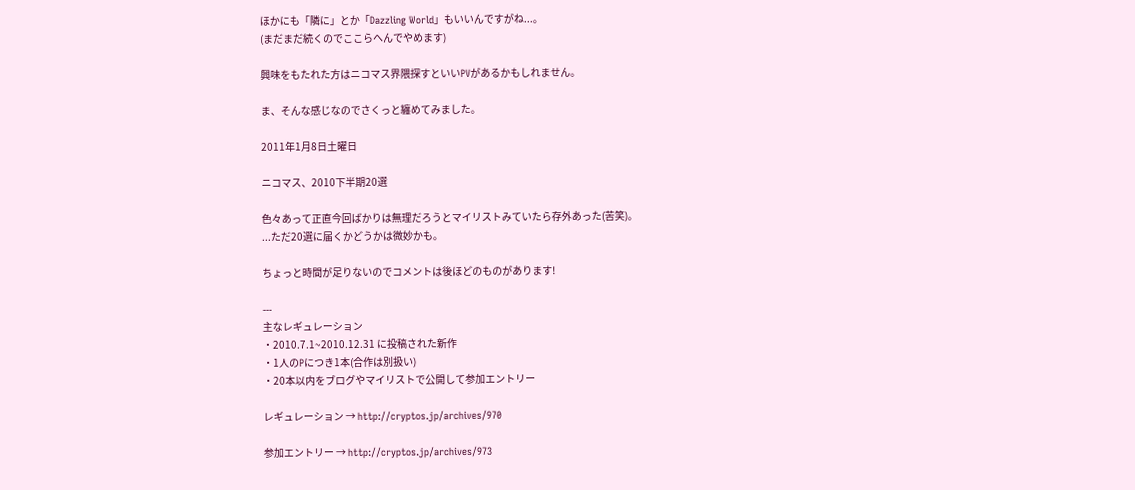ほかにも「隣に」とか「Dazzling World」もいいんですがね...。
(まだまだ続くのでここらへんでやめます)

興味をもたれた方はニコマス界隈探すといいPVがあるかもしれません。

ま、そんな感じなのでさくっと纏めてみました。

2011年1月8日土曜日

ニコマス、2010下半期20選

色々あって正直今回ばかりは無理だろうとマイリストみていたら存外あった(苦笑)。
...ただ20選に届くかどうかは微妙かも。

ちょっと時間が足りないのでコメントは後ほどのものがあります!

---
主なレギュレーション
・2010.7.1~2010.12.31 に投稿された新作
・1人のPにつき1本(合作は別扱い)
・20本以内をブログやマイリストで公開して参加エントリー

レギュレーション → http://cryptos.jp/archives/970

参加エントリー → http://cryptos.jp/archives/973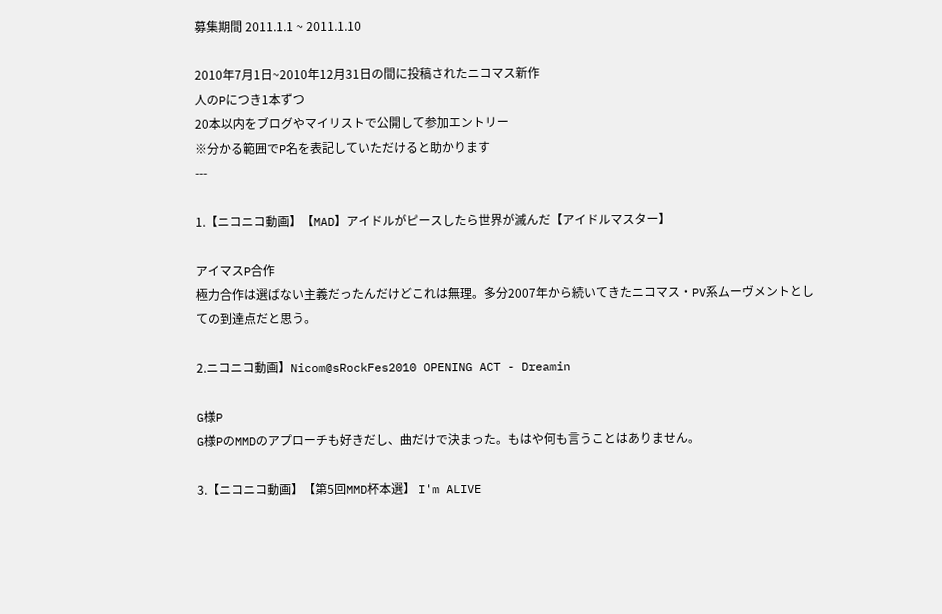募集期間 2011.1.1 ~ 2011.1.10

2010年7月1日~2010年12月31日の間に投稿されたニコマス新作
人のPにつき1本ずつ
20本以内をブログやマイリストで公開して参加エントリー
※分かる範囲でP名を表記していただけると助かります
---

1.【ニコニコ動画】【MAD】アイドルがピースしたら世界が滅んだ【アイドルマスター】

アイマスP合作
極力合作は選ばない主義だったんだけどこれは無理。多分2007年から続いてきたニコマス・PV系ムーヴメントとしての到達点だと思う。

2.ニコニコ動画】Nicom@sRockFes2010 OPENING ACT - Dreamin

G様P
G様PのMMDのアプローチも好きだし、曲だけで決まった。もはや何も言うことはありません。

3.【ニコニコ動画】【第5回MMD杯本選】 I'm ALIVE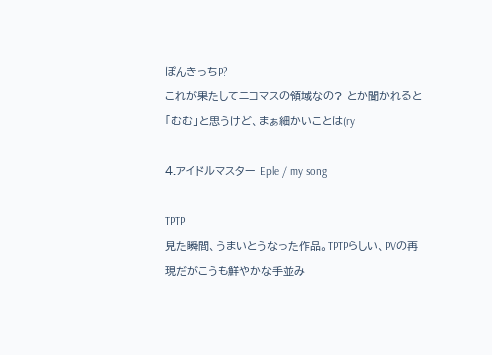ぽんきっちP?
これが果たしてニコマスの領域なの? とか聞かれると「むむ」と思うけど、まぁ細かいことは(ry

4.アイドルマスター Eple / my song

TPTP
見た瞬間、うまいとうなった作品。TPTPらしい、PVの再現だがこうも鮮やかな手並み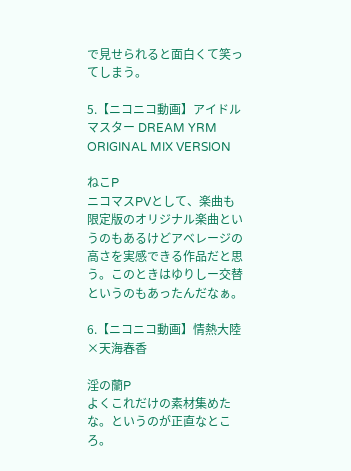で見せられると面白くて笑ってしまう。

5.【ニコニコ動画】アイドルマスター DREAM YRM ORIGINAL MIX VERSION

ねこP
ニコマスPVとして、楽曲も限定版のオリジナル楽曲というのもあるけどアベレージの高さを実感できる作品だと思う。このときはゆりしー交替というのもあったんだなぁ。

6.【ニコニコ動画】情熱大陸×天海春香

淫の蘭P
よくこれだけの素材集めたな。というのが正直なところ。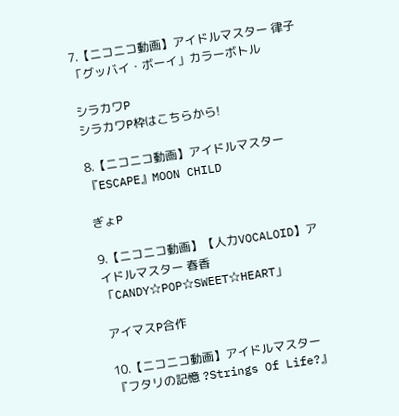7.【ニコニコ動画】アイドルマスター 律子 「グッバイ・ボーイ」カラーボトル

シラカワP
シラカワP枠はこちらから!

8.【ニコニコ動画】アイドルマスター『ESCAPE』MOON CHILD

ぎょP

9.【ニコニコ動画】【人力VOCALOID】アイドルマスター 春香「CANDY☆POP☆SWEET☆HEART」

アイマスP合作

10.【ニコニコ動画】アイドルマスター『フタリの記憶 ?Strings Of Life?』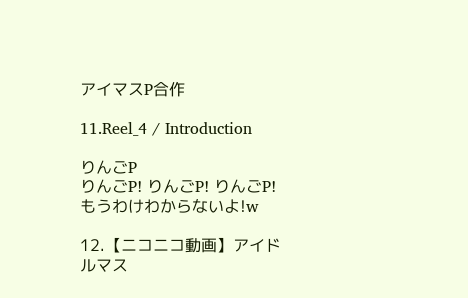アイマスP合作

11.Reel_4 / Introduction

りんごP
りんごP! りんごP! りんごP! もうわけわからないよ!w

12.【ニコニコ動画】アイドルマス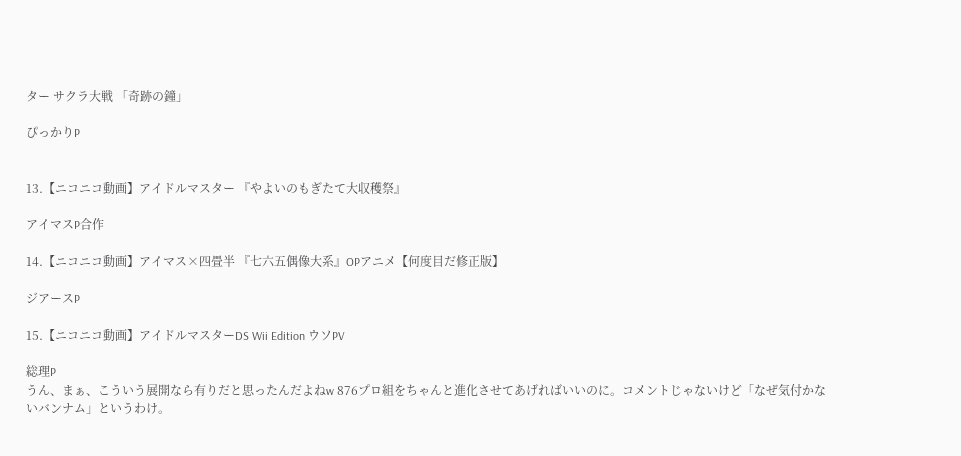ター サクラ大戦 「奇跡の鐘」

ぴっかりP


13.【ニコニコ動画】アイドルマスター 『やよいのもぎたて大収穫祭』

アイマスP合作

14.【ニコニコ動画】アイマス×四畳半 『七六五偶像大系』OPアニメ【何度目だ修正版】

ジアースP

15.【ニコニコ動画】アイドルマスターDS Wii Edition ウソPV

総理P
うん、まぁ、こういう展開なら有りだと思ったんだよねw 876プロ組をちゃんと進化させてあげればいいのに。コメントじゃないけど「なぜ気付かないバンナム」というわけ。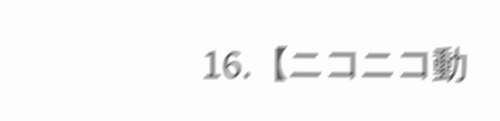16.【ニコニコ動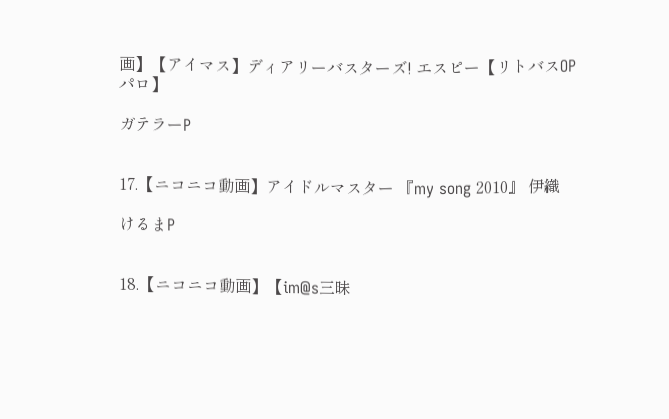画】【アイマス】ディアリーバスターズ! エスピー【リトバスOPパロ】

ガテラーP


17.【ニコニコ動画】アイドルマスター 『my song 2010』 伊織

けるまP


18.【ニコニコ動画】【im@s三昧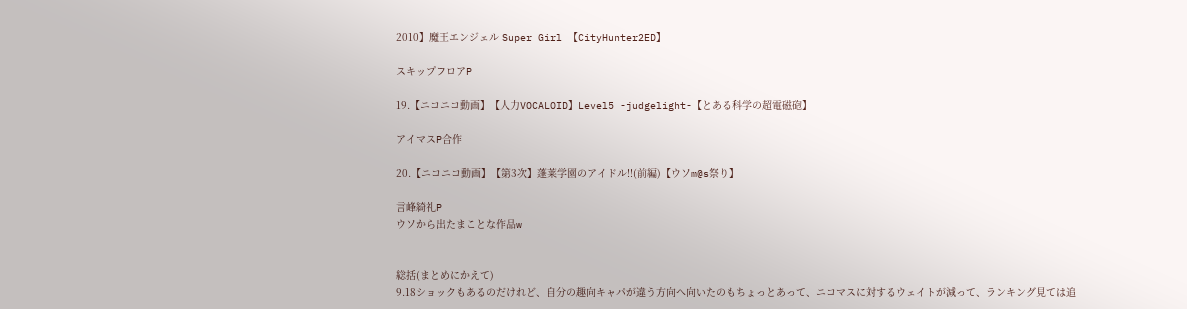2010】魔王エンジェル Super Girl 【CityHunter2ED】

スキップフロアP

19.【ニコニコ動画】【人力VOCALOID】Level5 -judgelight-【とある科学の超電磁砲】

アイマスP合作

20.【ニコニコ動画】【第3次】蓬莱学園のアイドル!!(前編)【ウソm@s祭り】

言峰綺礼P
ウソから出たまことな作品w


総括(まとめにかえて)
9.18ショックもあるのだけれど、自分の趣向キャパが違う方向へ向いたのもちょっとあって、ニコマスに対するウェイトが減って、ランキング見ては追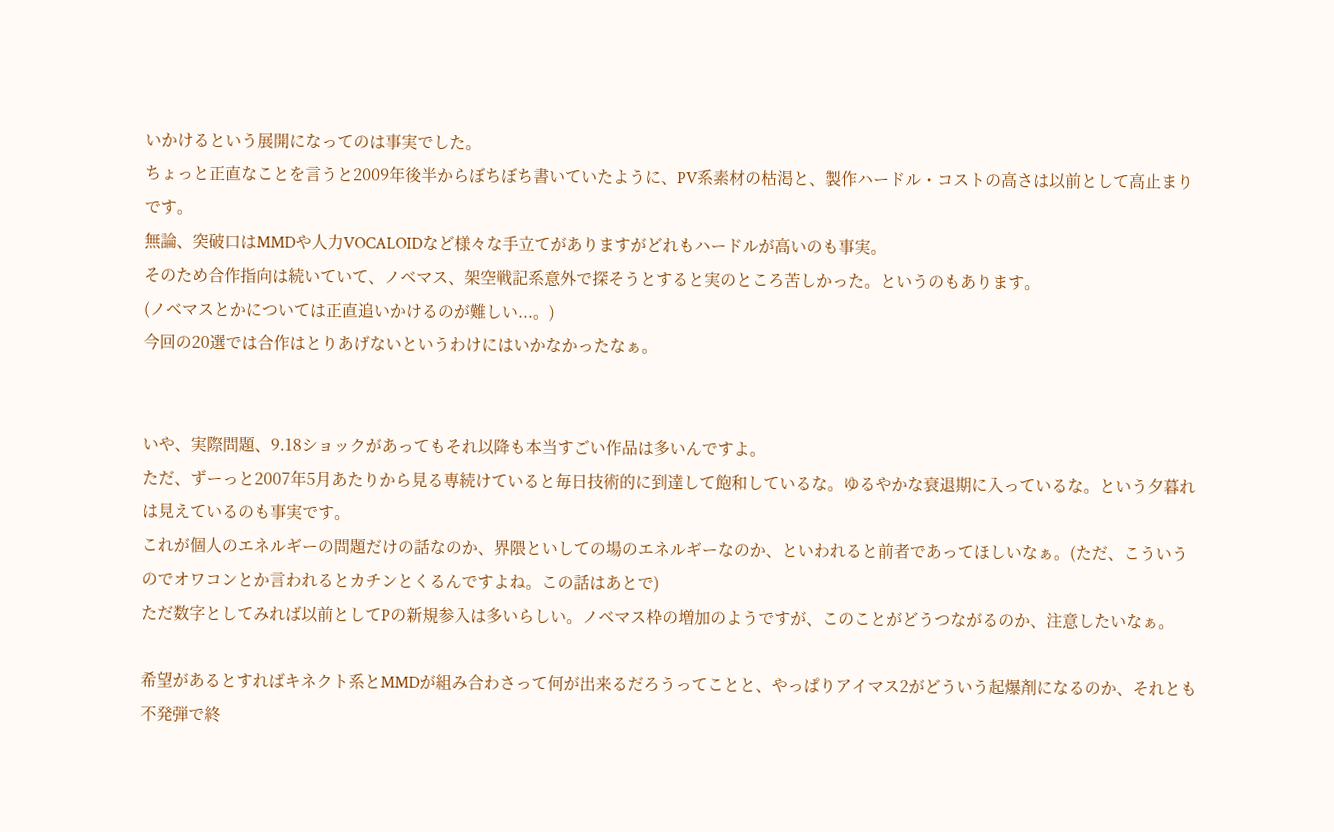いかけるという展開になってのは事実でした。
ちょっと正直なことを言うと2009年後半からぼちぼち書いていたように、PV系素材の枯渇と、製作ハードル・コストの高さは以前として高止まりです。
無論、突破口はMMDや人力VOCALOIDなど様々な手立てがありますがどれもハードルが高いのも事実。
そのため合作指向は続いていて、ノベマス、架空戦記系意外で探そうとすると実のところ苦しかった。というのもあります。
(ノベマスとかについては正直追いかけるのが難しい...。)
今回の20選では合作はとりあげないというわけにはいかなかったなぁ。


いや、実際問題、9.18ショックがあってもそれ以降も本当すごい作品は多いんですよ。
ただ、ずーっと2007年5月あたりから見る専続けていると毎日技術的に到達して飽和しているな。ゆるやかな衰退期に入っているな。という夕暮れは見えているのも事実です。
これが個人のエネルギーの問題だけの話なのか、界隈といしての場のエネルギーなのか、といわれると前者であってほしいなぁ。(ただ、こういうのでオワコンとか言われるとカチンとくるんですよね。この話はあとで)
ただ数字としてみれば以前としてPの新規参入は多いらしい。ノベマス枠の増加のようですが、このことがどうつながるのか、注意したいなぁ。

希望があるとすればキネクト系とMMDが組み合わさって何が出来るだろうってことと、やっぱりアイマス2がどういう起爆剤になるのか、それとも不発弾で終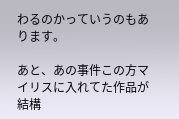わるのかっていうのもあります。

あと、あの事件この方マイリスに入れてた作品が結構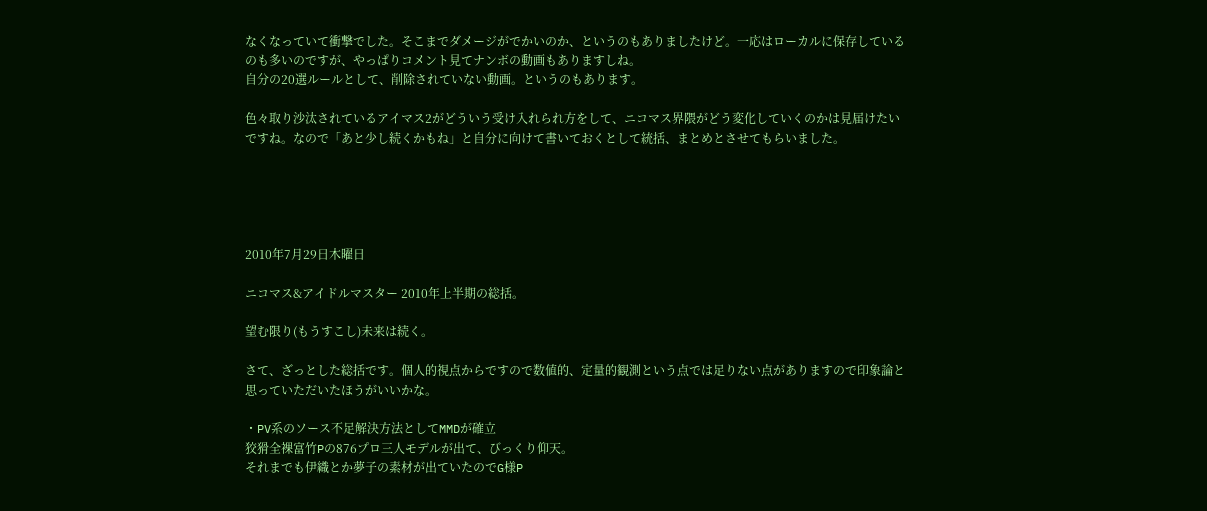なくなっていて衝撃でした。そこまでダメージがでかいのか、というのもありましたけど。一応はローカルに保存しているのも多いのですが、やっぱりコメント見てナンボの動画もありますしね。
自分の20選ルールとして、削除されていない動画。というのもあります。

色々取り沙汰されているアイマス2がどういう受け入れられ方をして、ニコマス界隈がどう変化していくのかは見届けたいですね。なので「あと少し続くかもね」と自分に向けて書いておくとして統括、まとめとさせてもらいました。





2010年7月29日木曜日

ニコマス&アイドルマスター 2010年上半期の総括。

望む限り(もうすこし)未来は続く。

さて、ざっとした総括です。個人的視点からですので数値的、定量的観測という点では足りない点がありますので印象論と思っていただいたほうがいいかな。

・PV系のソース不足解決方法としてMMDが確立
狡猾全裸富竹Pの876プロ三人モデルが出て、びっくり仰天。
それまでも伊織とか夢子の素材が出ていたのでG様P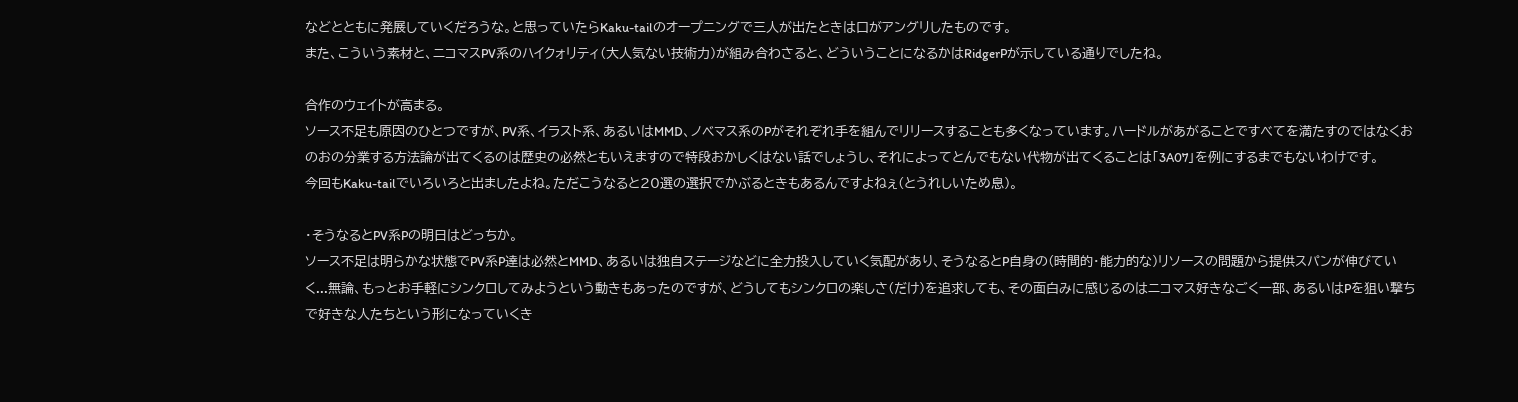などとともに発展していくだろうな。と思っていたらKaku-tailのオープニングで三人が出たときは口がアングリしたものです。
また、こういう素材と、ニコマスPV系のハイクォリティ(大人気ない技術力)が組み合わさると、どういうことになるかはRidgerPが示している通りでしたね。

合作のウェイトが高まる。
ソース不足も原因のひとつですが、PV系、イラスト系、あるいはMMD、ノベマス系のPがそれぞれ手を組んでリリースすることも多くなっています。ハードルがあがることですべてを満たすのではなくおのおの分業する方法論が出てくるのは歴史の必然ともいえますので特段おかしくはない話でしょうし、それによってとんでもない代物が出てくることは「3A07」を例にするまでもないわけです。
今回もKaku-tailでいろいろと出ましたよね。ただこうなると20選の選択でかぶるときもあるんですよねぇ(とうれしいため息)。

・そうなるとPV系Pの明日はどっちか。
ソース不足は明らかな状態でPV系P達は必然とMMD、あるいは独自ステージなどに全力投入していく気配があり、そうなるとP自身の(時間的・能力的な)リソースの問題から提供スパンが伸びていく...無論、もっとお手軽にシンクロしてみようという動きもあったのですが、どうしてもシンクロの楽しさ(だけ)を追求しても、その面白みに感じるのはニコマス好きなごく一部、あるいはPを狙い撃ちで好きな人たちという形になっていくき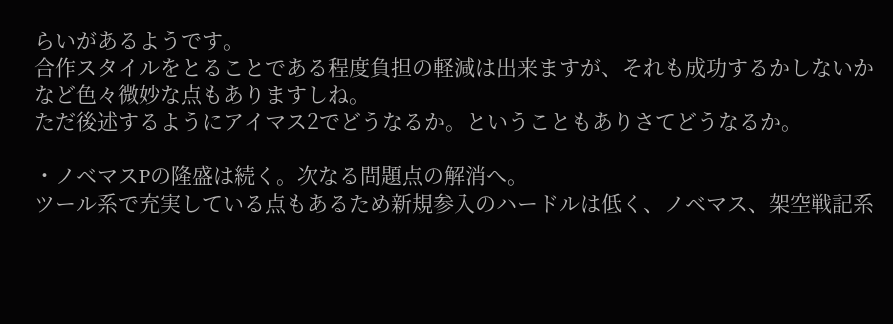らいがあるようです。
合作スタイルをとることである程度負担の軽減は出来ますが、それも成功するかしないかなど色々微妙な点もありますしね。
ただ後述するようにアイマス2でどうなるか。ということもありさてどうなるか。

・ノベマスPの隆盛は続く。次なる問題点の解消へ。
ツール系で充実している点もあるため新規参入のハードルは低く、ノベマス、架空戦記系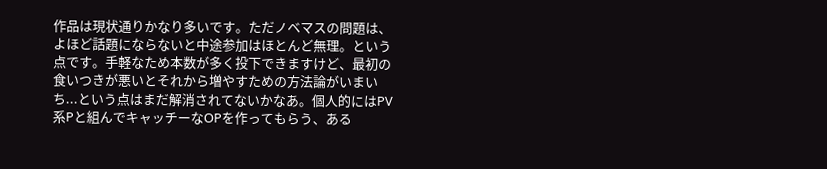作品は現状通りかなり多いです。ただノベマスの問題は、よほど話題にならないと中途参加はほとんど無理。という点です。手軽なため本数が多く投下できますけど、最初の食いつきが悪いとそれから増やすための方法論がいまいち...という点はまだ解消されてないかなあ。個人的にはPV系Pと組んでキャッチーなOPを作ってもらう、ある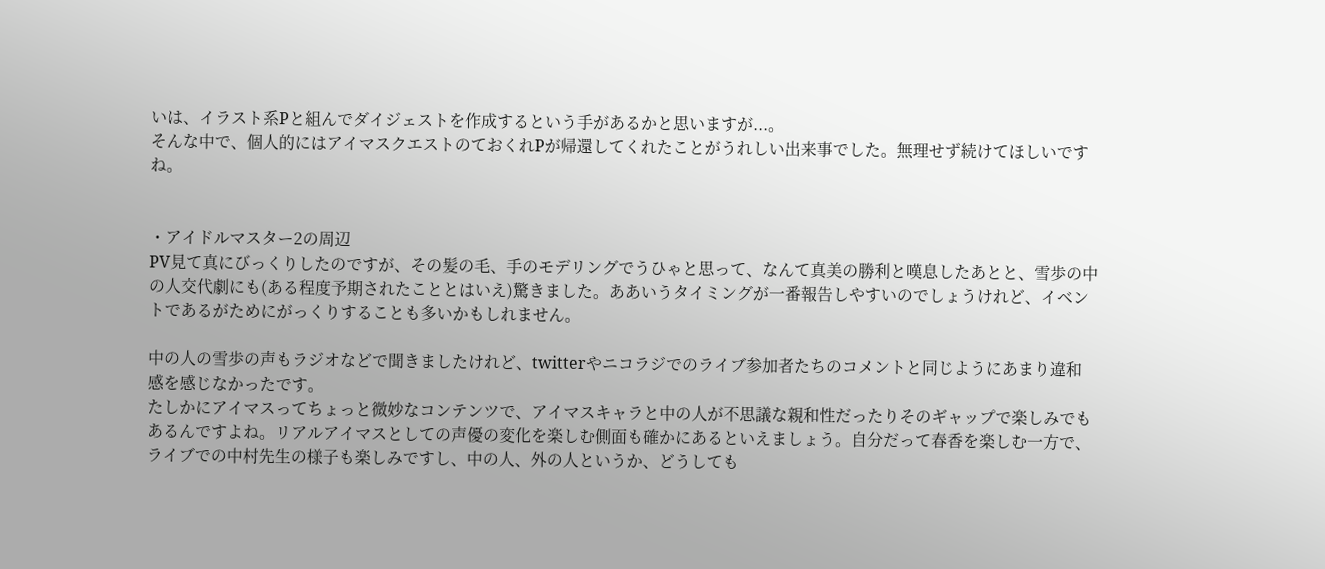いは、イラスト系Pと組んでダイジェストを作成するという手があるかと思いますが...。
そんな中で、個人的にはアイマスクエストのておくれPが帰還してくれたことがうれしい出来事でした。無理せず続けてほしいですね。


・アイドルマスター2の周辺
PV見て真にびっくりしたのですが、その髪の毛、手のモデリングでうひゃと思って、なんて真美の勝利と嘆息したあとと、雪歩の中の人交代劇にも(ある程度予期されたこととはいえ)驚きました。ああいうタイミングが一番報告しやすいのでしょうけれど、イベントであるがためにがっくりすることも多いかもしれません。

中の人の雪歩の声もラジオなどで聞きましたけれど、twitterやニコラジでのライブ参加者たちのコメントと同じようにあまり違和感を感じなかったです。
たしかにアイマスってちょっと微妙なコンテンツで、アイマスキャラと中の人が不思議な親和性だったりそのギャップで楽しみでもあるんですよね。リアルアイマスとしての声優の変化を楽しむ側面も確かにあるといえましょう。自分だって春香を楽しむ一方で、ライブでの中村先生の様子も楽しみですし、中の人、外の人というか、どうしても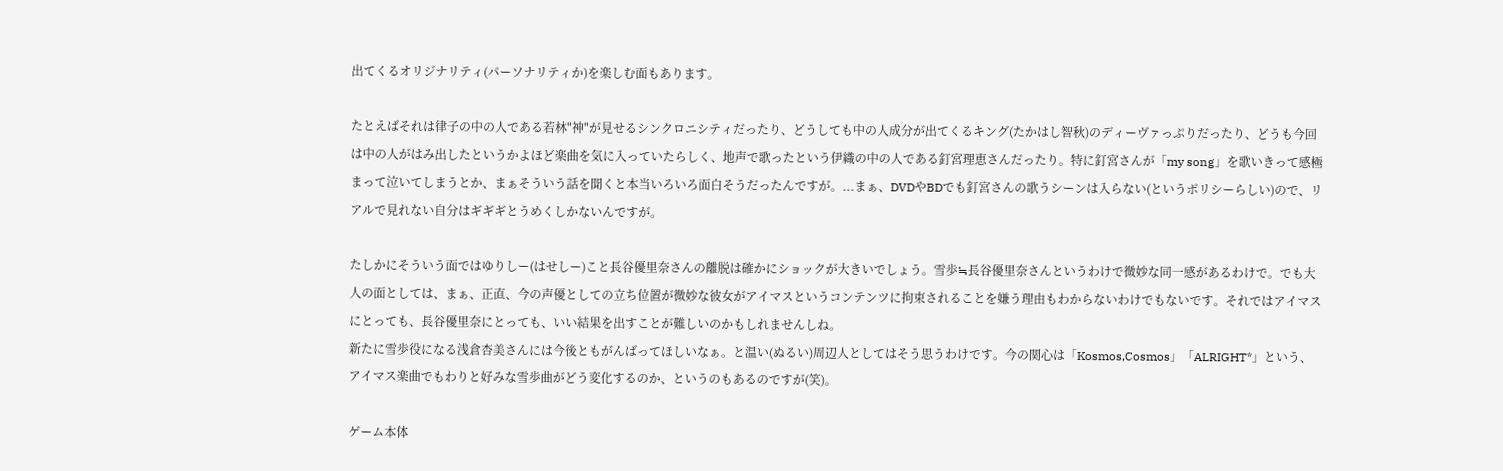出てくるオリジナリティ(パーソナリティか)を楽しむ面もあります。

たとえばそれは律子の中の人である若林"神"が見せるシンクロニシティだったり、どうしても中の人成分が出てくるキング(たかはし智秋)のディーヴァっぷりだったり、どうも今回は中の人がはみ出したというかよほど楽曲を気に入っていたらしく、地声で歌ったという伊織の中の人である釘宮理恵さんだったり。特に釘宮さんが「my song」を歌いきって感極まって泣いてしまうとか、まぁそういう話を聞くと本当いろいろ面白そうだったんですが。...まぁ、DVDやBDでも釘宮さんの歌うシーンは入らない(というポリシーらしい)ので、リアルで見れない自分はギギギとうめくしかないんですが。

たしかにそういう面ではゆりしー(はせしー)こと長谷優里奈さんの離脱は確かにショックが大きいでしょう。雪歩≒長谷優里奈さんというわけで微妙な同一感があるわけで。でも大人の面としては、まぁ、正直、今の声優としての立ち位置が微妙な彼女がアイマスというコンテンツに拘束されることを嫌う理由もわからないわけでもないです。それではアイマスにとっても、長谷優里奈にとっても、いい結果を出すことが難しいのかもしれませんしね。
新たに雪歩役になる浅倉杏美さんには今後ともがんばってほしいなぁ。と温い(ぬるい)周辺人としてはそう思うわけです。今の関心は「Kosmos,Cosmos」「ALRIGHT*」という、アイマス楽曲でもわりと好みな雪歩曲がどう変化するのか、というのもあるのですが(笑)。

ゲーム本体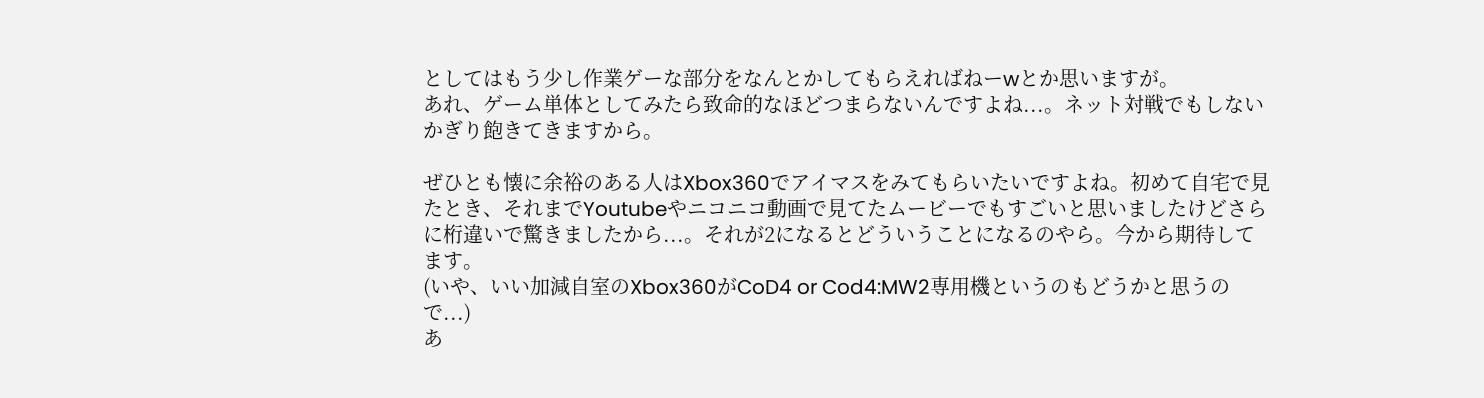としてはもう少し作業ゲーな部分をなんとかしてもらえればねーwとか思いますが。
あれ、ゲーム単体としてみたら致命的なほどつまらないんですよね...。ネット対戦でもしないかぎり飽きてきますから。

ぜひとも懐に余裕のある人はXbox360でアイマスをみてもらいたいですよね。初めて自宅で見たとき、それまでYoutubeやニコニコ動画で見てたムービーでもすごいと思いましたけどさらに桁違いで驚きましたから...。それが2になるとどういうことになるのやら。今から期待してます。
(いや、いい加減自室のXbox360がCoD4 or Cod4:MW2専用機というのもどうかと思うので...)
あ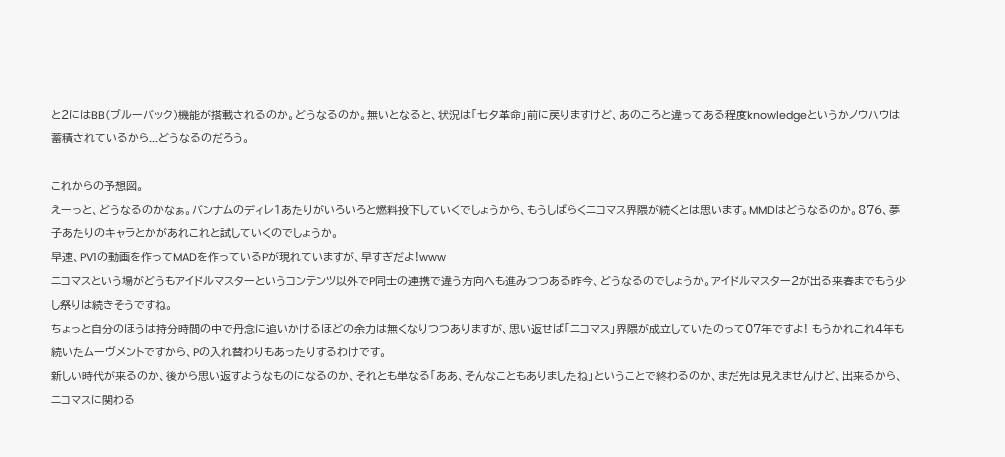と2にはBB(ブルーバック)機能が搭載されるのか。どうなるのか。無いとなると、状況は「七夕革命」前に戻りますけど、あのころと違ってある程度knowledgeというかノウハウは蓄積されているから...どうなるのだろう。

これからの予想図。
えーっと、どうなるのかなぁ。バンナムのディレ1あたりがいろいろと燃料投下していくでしょうから、もうしばらくニコマス界隈が続くとは思います。MMDはどうなるのか。876、夢子あたりのキャラとかがあれこれと試していくのでしょうか。
早速、PV1の動画を作ってMADを作っているPが現れていますが、早すぎだよ!www
ニコマスという場がどうもアイドルマスターというコンテンツ以外でP同士の連携で違う方向へも進みつつある昨今、どうなるのでしょうか。アイドルマスター2が出る来春までもう少し祭りは続きそうですね。
ちょっと自分のほうは持分時間の中で丹念に追いかけるほどの余力は無くなりつつありますが、思い返せば「ニコマス」界隈が成立していたのって07年ですよ! もうかれこれ4年も続いたムーヴメントですから、Pの入れ替わりもあったりするわけです。
新しい時代が来るのか、後から思い返すようなものになるのか、それとも単なる「ああ、そんなこともありましたね」ということで終わるのか、まだ先は見えませんけど、出来るから、ニコマスに関わる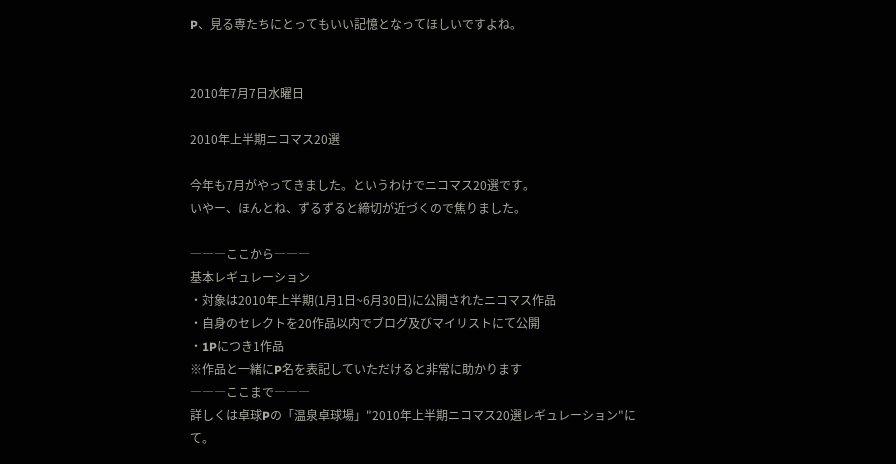P、見る専たちにとってもいい記憶となってほしいですよね。


2010年7月7日水曜日

2010年上半期ニコマス20選

今年も7月がやってきました。というわけでニコマス20選です。
いやー、ほんとね、ずるずると締切が近づくので焦りました。

―――ここから―――
基本レギュレーション
・対象は2010年上半期(1月1日~6月30日)に公開されたニコマス作品
・自身のセレクトを20作品以内でブログ及びマイリストにて公開
・1Pにつき1作品
※作品と一緒にP名を表記していただけると非常に助かります
―――ここまで―――
詳しくは卓球Pの「温泉卓球場」"2010年上半期ニコマス20選レギュレーション"にて。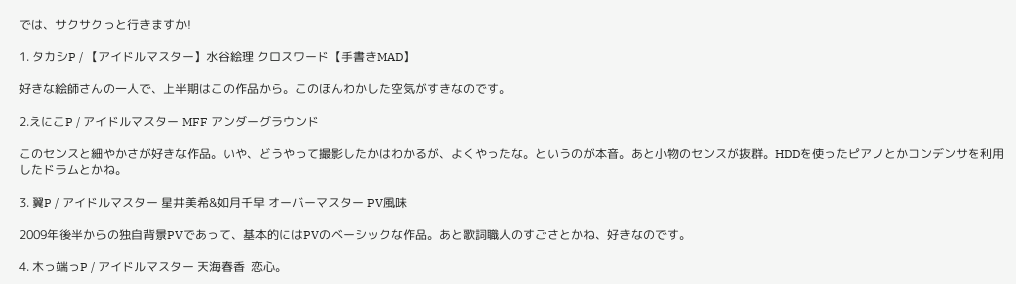では、サクサクっと行きますか!

1. タカシP / 【アイドルマスター】水谷絵理 クロスワード【手書きMAD】

好きな絵師さんの一人で、上半期はこの作品から。このほんわかした空気がすきなのです。

2.えにこP / アイドルマスター MFF アンダーグラウンド

このセンスと細やかさが好きな作品。いや、どうやって撮影したかはわかるが、よくやったな。というのが本音。あと小物のセンスが抜群。HDDを使ったピアノとかコンデンサを利用したドラムとかね。

3. 翼P / アイドルマスター 星井美希&如月千早 オーバーマスター PV風味

2009年後半からの独自背景PVであって、基本的にはPVのベーシックな作品。あと歌詞職人のすごさとかね、好きなのです。

4. 木っ端っP / アイドルマスター 天海春香  恋心。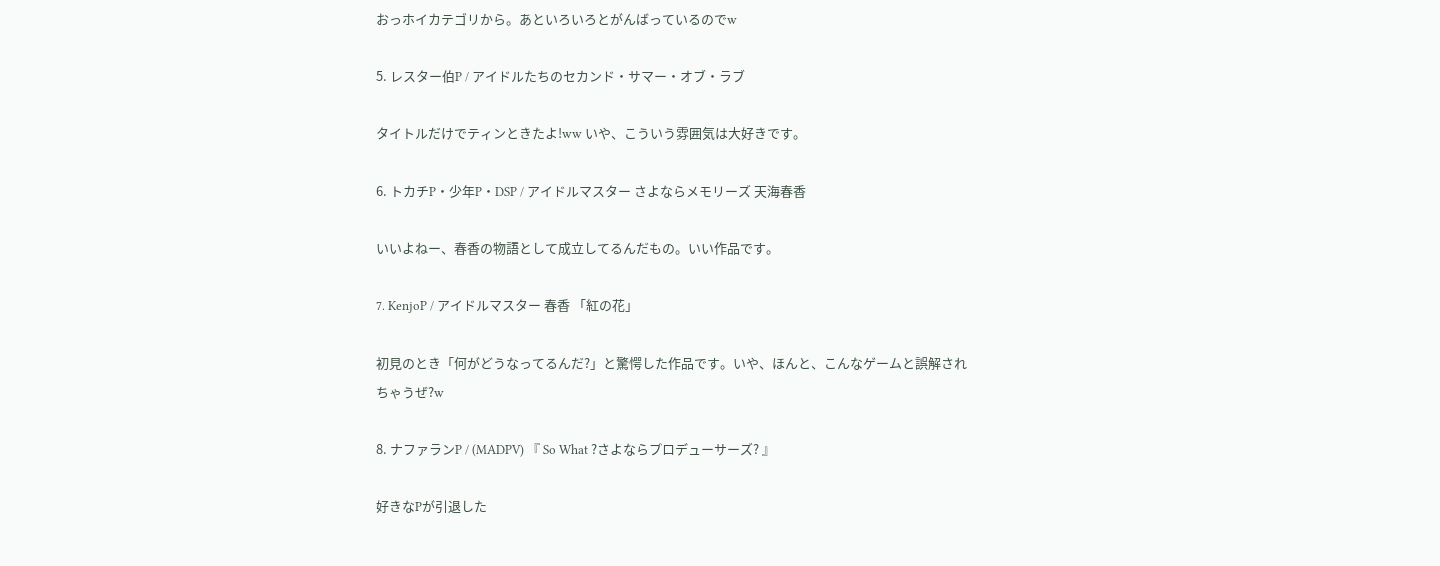おっホイカテゴリから。あといろいろとがんばっているのでw

5. レスター伯P / アイドルたちのセカンド・サマー・オブ・ラブ

タイトルだけでティンときたよ!ww いや、こういう雰囲気は大好きです。

6. トカチP・少年P・DSP / アイドルマスター さよならメモリーズ 天海春香

いいよねー、春香の物語として成立してるんだもの。いい作品です。

7. KenjoP / アイドルマスター 春香 「紅の花」

初見のとき「何がどうなってるんだ?」と驚愕した作品です。いや、ほんと、こんなゲームと誤解されちゃうぜ?w

8. ナファランP / (MADPV) 『 So What ?さよならプロデューサーズ? 』

好きなPが引退した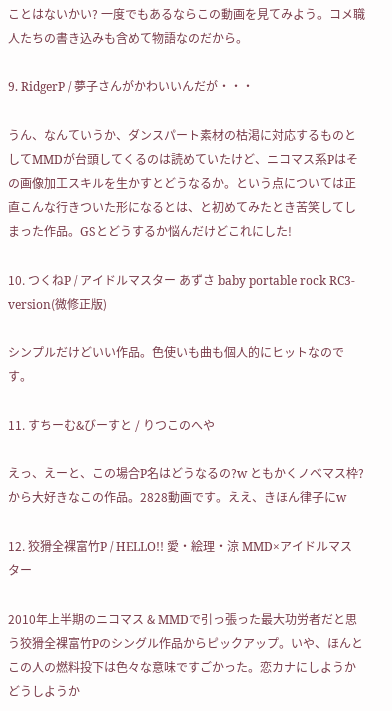ことはないかい? 一度でもあるならこの動画を見てみよう。コメ職人たちの書き込みも含めて物語なのだから。

9. RidgerP / 夢子さんがかわいいんだが・・・

うん、なんていうか、ダンスパート素材の枯渇に対応するものとしてMMDが台頭してくるのは読めていたけど、ニコマス系Pはその画像加工スキルを生かすとどうなるか。という点については正直こんな行きついた形になるとは、と初めてみたとき苦笑してしまった作品。GSとどうするか悩んだけどこれにした!

10. つくねP / アイドルマスター あずさ baby portable rock RC3-version(微修正版)

シンプルだけどいい作品。色使いも曲も個人的にヒットなのです。

11. すちーむ&びーすと / りつこのへや

えっ、えーと、この場合P名はどうなるの?w ともかくノベマス枠?から大好きなこの作品。2828動画です。ええ、きほん律子にw

12. 狡猾全裸富竹P / HELLO!! 愛・絵理・涼 MMD×アイドルマスター

2010年上半期のニコマス & MMDで引っ張った最大功労者だと思う狡猾全裸富竹Pのシングル作品からピックアップ。いや、ほんとこの人の燃料投下は色々な意味ですごかった。恋カナにしようかどうしようか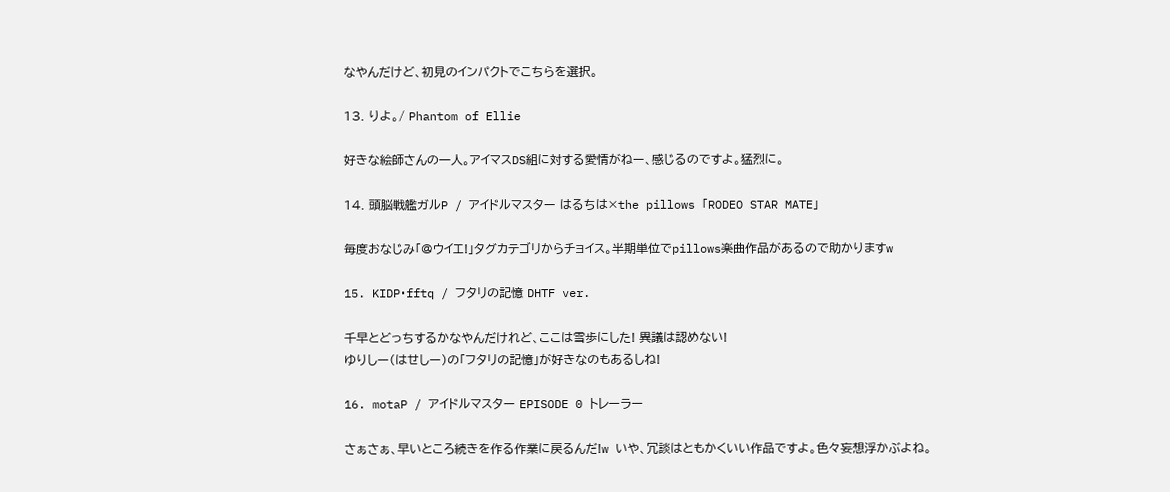なやんだけど、初見のインパクトでこちらを選択。

13. りよ。/ Phantom of Ellie

好きな絵師さんの一人。アイマスDS組に対する愛情がねー、感じるのですよ。猛烈に。

14. 頭脳戦艦ガルP / アイドルマスター はるちは×the pillows 「RODEO STAR MATE」

毎度おなじみ「@ウイエ!」タグカテゴリからチョイス。半期単位でpillows楽曲作品があるので助かりますw

15. KIDP・fftq / フタリの記憶 DHTF ver.

千早とどっちするかなやんだけれど、ここは雪歩にした! 異議は認めない!
ゆりしー(はせしー)の「フタリの記憶」が好きなのもあるしね!

16. motaP / アイドルマスター EPISODE 0 トレーラー

さぁさぁ、早いところ続きを作る作業に戻るんだ!w いや、冗談はともかくいい作品ですよ。色々妄想浮かぶよね。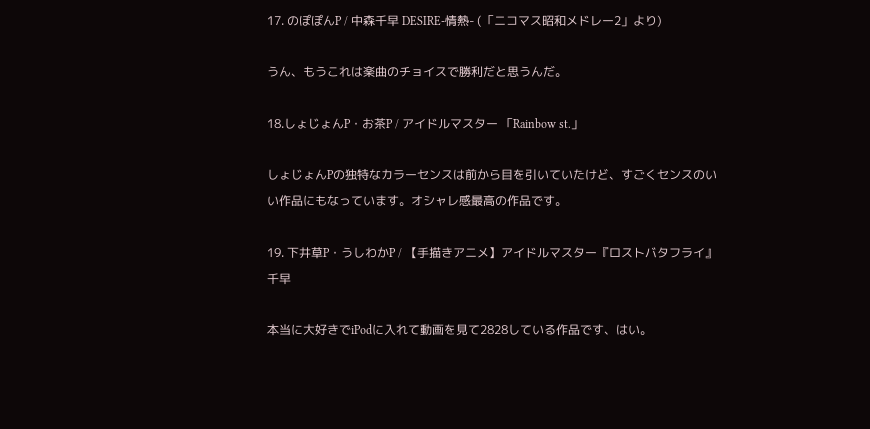17. のぽぽんP / 中森千早 DESIRE-情熱- (「ニコマス昭和メドレー2」より)

うん、もうこれは楽曲のチョイスで勝利だと思うんだ。

18.しょじょんP・お茶P / アイドルマスター 「Rainbow st.」

しょじょんPの独特なカラーセンスは前から目を引いていたけど、すごくセンスのいい作品にもなっています。オシャレ感最高の作品です。

19. 下井草P・うしわかP / 【手描きアニメ】アイドルマスター『ロストバタフライ』千早

本当に大好きでiPodに入れて動画を見て2828している作品です、はい。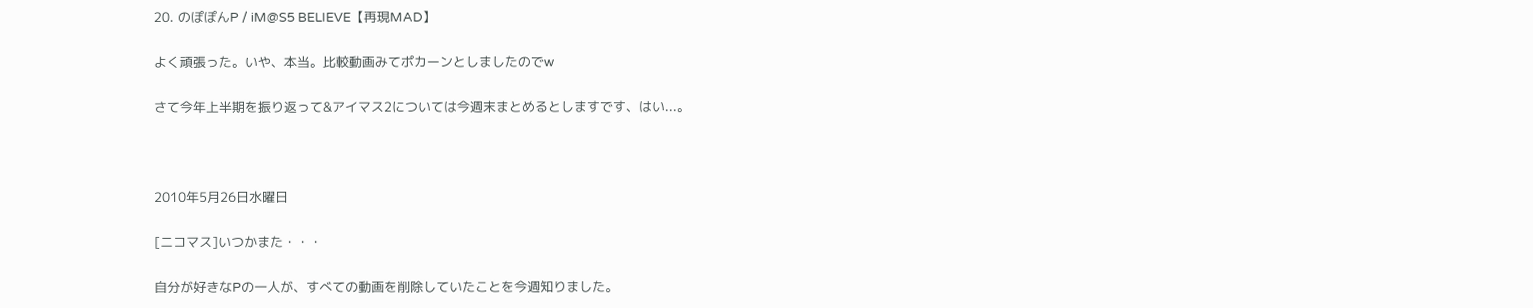20. のぽぽんP / iM@S5 BELIEVE【再現MAD】

よく頑張った。いや、本当。比較動画みてポカーンとしましたのでw

さて今年上半期を振り返って&アイマス2については今週末まとめるとしますです、はい...。



2010年5月26日水曜日

[ニコマス]いつかまた・・・

自分が好きなPの一人が、すべての動画を削除していたことを今週知りました。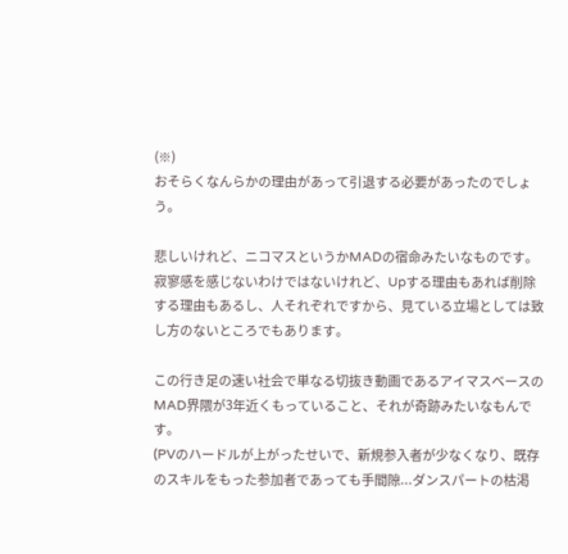(※)
おそらくなんらかの理由があって引退する必要があったのでしょう。

悲しいけれど、ニコマスというかMADの宿命みたいなものです。
寂寥感を感じないわけではないけれど、Upする理由もあれば削除する理由もあるし、人それぞれですから、見ている立場としては致し方のないところでもあります。

この行き足の速い社会で単なる切抜き動画であるアイマスベースのMAD界隈が3年近くもっていること、それが奇跡みたいなもんです。
(PVのハードルが上がったせいで、新規参入者が少なくなり、既存のスキルをもった参加者であっても手間隙...ダンスパートの枯渇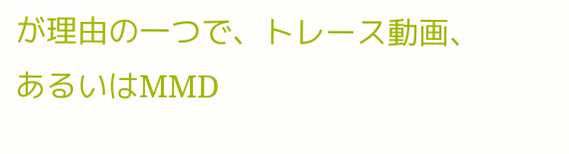が理由の一つで、トレース動画、あるいはMMD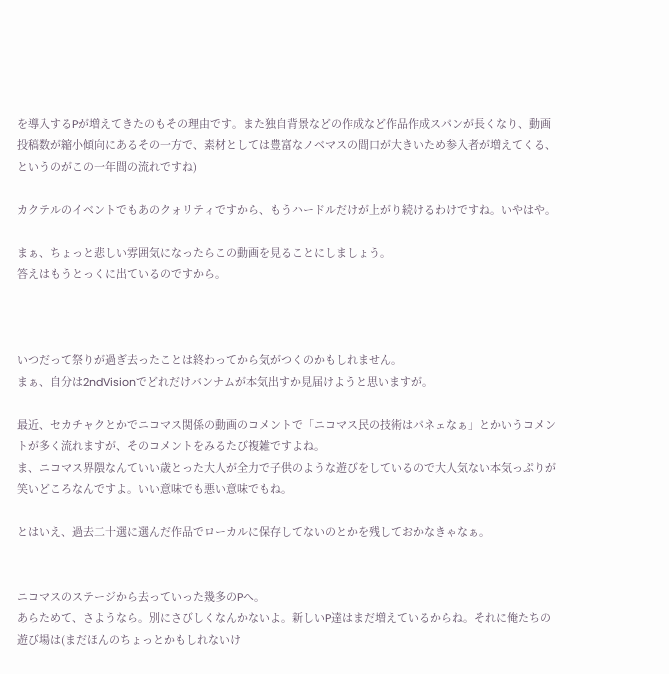を導入するPが増えてきたのもその理由です。また独自背景などの作成など作品作成スパンが長くなり、動画投稿数が縮小傾向にあるその一方で、素材としては豊富なノベマスの間口が大きいため参入者が増えてくる、というのがこの一年間の流れですね)

カクテルのイベントでもあのクォリティですから、もうハードルだけが上がり続けるわけですね。いやはや。

まぁ、ちょっと悲しい雰囲気になったらこの動画を見ることにしましょう。
答えはもうとっくに出ているのですから。



いつだって祭りが過ぎ去ったことは終わってから気がつくのかもしれません。
まぁ、自分は2ndVisionでどれだけバンナムが本気出すか見届けようと思いますが。

最近、セカチャクとかでニコマス関係の動画のコメントで「ニコマス民の技術はパネェなぁ」とかいうコメントが多く流れますが、そのコメントをみるたび複雑ですよね。
ま、ニコマス界隈なんていい歳とった大人が全力で子供のような遊びをしているので大人気ない本気っぷりが笑いどころなんですよ。いい意味でも悪い意味でもね。

とはいえ、過去二十選に選んだ作品でローカルに保存してないのとかを残しておかなきゃなぁ。


ニコマスのステージから去っていった幾多のPへ。
あらためて、さようなら。別にさびしくなんかないよ。新しいP達はまだ増えているからね。それに俺たちの遊び場は(まだほんのちょっとかもしれないけ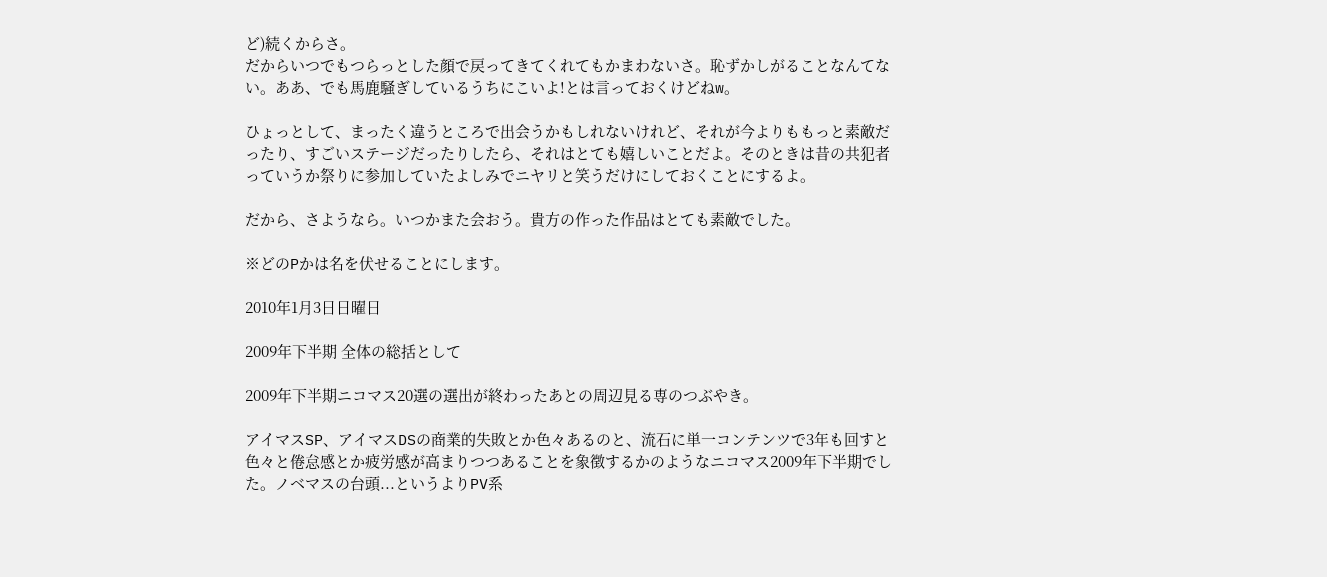ど)続くからさ。
だからいつでもつらっとした顔で戻ってきてくれてもかまわないさ。恥ずかしがることなんてない。ああ、でも馬鹿騒ぎしているうちにこいよ!とは言っておくけどねw。

ひょっとして、まったく違うところで出会うかもしれないけれど、それが今よりももっと素敵だったり、すごいステージだったりしたら、それはとても嬉しいことだよ。そのときは昔の共犯者っていうか祭りに参加していたよしみでニヤリと笑うだけにしておくことにするよ。

だから、さようなら。いつかまた会おう。貴方の作った作品はとても素敵でした。

※どのPかは名を伏せることにします。

2010年1月3日日曜日

2009年下半期 全体の総括として

2009年下半期ニコマス20選の選出が終わったあとの周辺見る専のつぶやき。

アイマスSP、アイマスDSの商業的失敗とか色々あるのと、流石に単一コンテンツで3年も回すと色々と倦怠感とか疲労感が高まりつつあることを象徴するかのようなニコマス2009年下半期でした。ノベマスの台頭...というよりPV系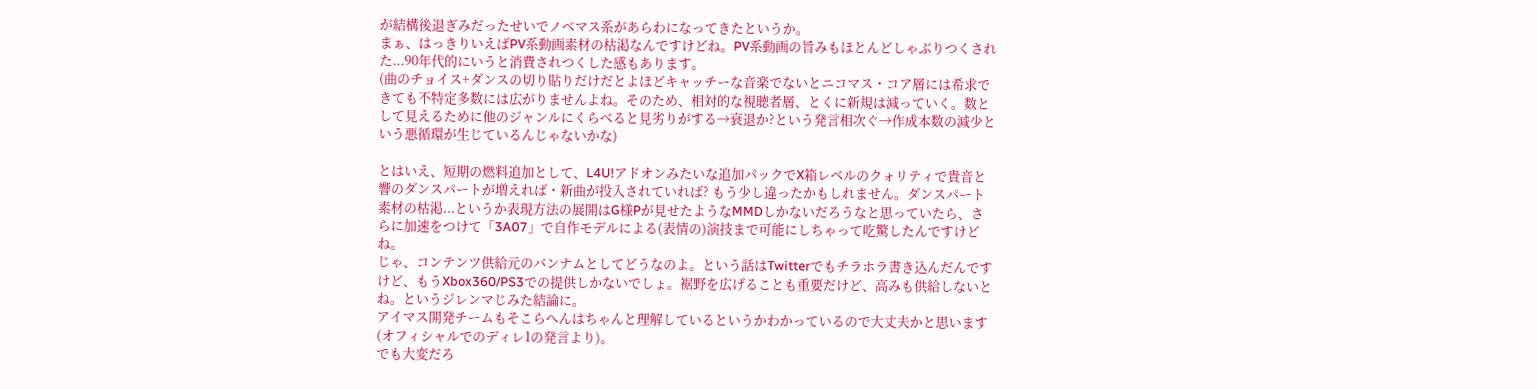が結構後退ぎみだったせいでノベマス系があらわになってきたというか。
まぁ、はっきりいえばPV系動画素材の枯渇なんですけどね。PV系動画の旨みもほとんどしゃぶりつくされた...90年代的にいうと消費されつくした感もあります。
(曲のチョイス+ダンスの切り貼りだけだとよほどキャッチーな音楽でないとニコマス・コア層には希求できても不特定多数には広がりませんよね。そのため、相対的な視聴者層、とくに新規は減っていく。数として見えるために他のジャンルにくらべると見劣りがする→衰退か?という発言相次ぐ→作成本数の減少という悪循環が生じているんじゃないかな)

とはいえ、短期の燃料追加として、L4U!アドオンみたいな追加パックでX箱レベルのクォリティで貴音と響のダンスパートが増えれば・新曲が投入されていれば? もう少し違ったかもしれません。ダンスパート素材の枯渇...というか表現方法の展開はG様Pが見せたようなMMDしかないだろうなと思っていたら、さらに加速をつけて「3A07」で自作モデルによる(表情の)演技まで可能にしちゃって吃驚したんですけどね。
じゃ、コンテンツ供給元のバンナムとしてどうなのよ。という話はTwitterでもチラホラ書き込んだんですけど、もうXbox360/PS3での提供しかないでしょ。裾野を広げることも重要だけど、高みも供給しないとね。というジレンマじみた結論に。
アイマス開発チームもそこらへんはちゃんと理解しているというかわかっているので大丈夫かと思います(オフィシャルでのディレ1の発言より)。
でも大変だろ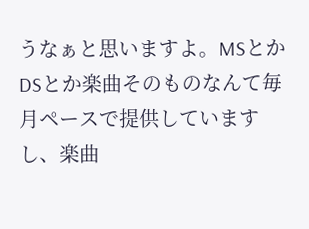うなぁと思いますよ。MSとかDSとか楽曲そのものなんて毎月ペースで提供していますし、楽曲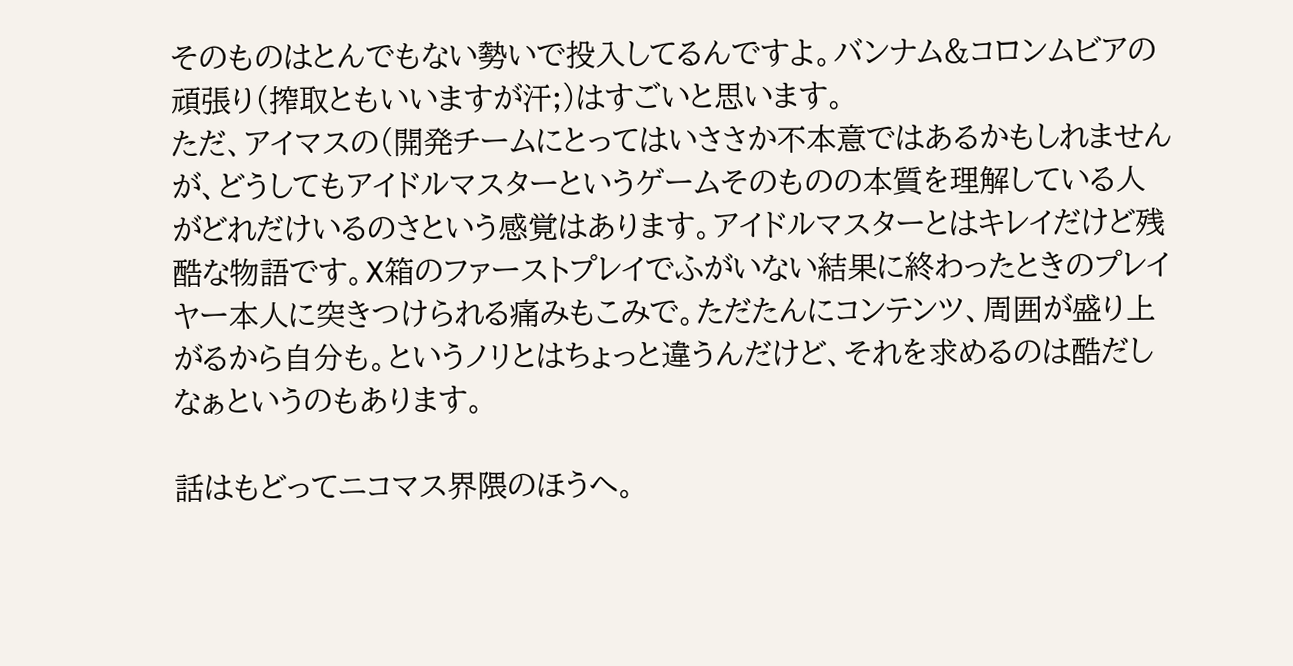そのものはとんでもない勢いで投入してるんですよ。バンナム&コロンムビアの頑張り(搾取ともいいますが汗;)はすごいと思います。
ただ、アイマスの(開発チームにとってはいささか不本意ではあるかもしれませんが、どうしてもアイドルマスターというゲームそのものの本質を理解している人がどれだけいるのさという感覚はあります。アイドルマスターとはキレイだけど残酷な物語です。X箱のファーストプレイでふがいない結果に終わったときのプレイヤー本人に突きつけられる痛みもこみで。ただたんにコンテンツ、周囲が盛り上がるから自分も。というノリとはちょっと違うんだけど、それを求めるのは酷だしなぁというのもあります。

話はもどってニコマス界隈のほうへ。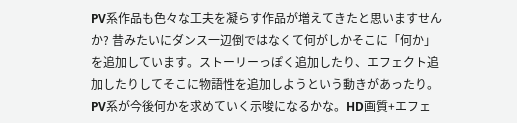PV系作品も色々な工夫を凝らす作品が増えてきたと思いますせんか? 昔みたいにダンス一辺倒ではなくて何がしかそこに「何か」を追加しています。ストーリーっぽく追加したり、エフェクト追加したりしてそこに物語性を追加しようという動きがあったり。PV系が今後何かを求めていく示唆になるかな。HD画質+エフェ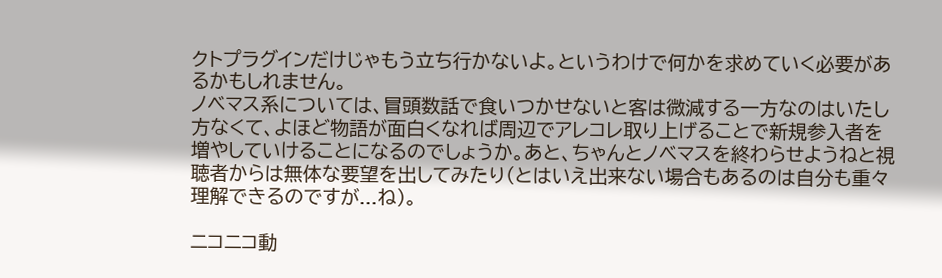クトプラグインだけじゃもう立ち行かないよ。というわけで何かを求めていく必要があるかもしれません。
ノベマス系については、冒頭数話で食いつかせないと客は微減する一方なのはいたし方なくて、よほど物語が面白くなれば周辺でアレコレ取り上げることで新規参入者を増やしていけることになるのでしょうか。あと、ちゃんとノベマスを終わらせようねと視聴者からは無体な要望を出してみたり(とはいえ出来ない場合もあるのは自分も重々理解できるのですが...ね)。

ニコニコ動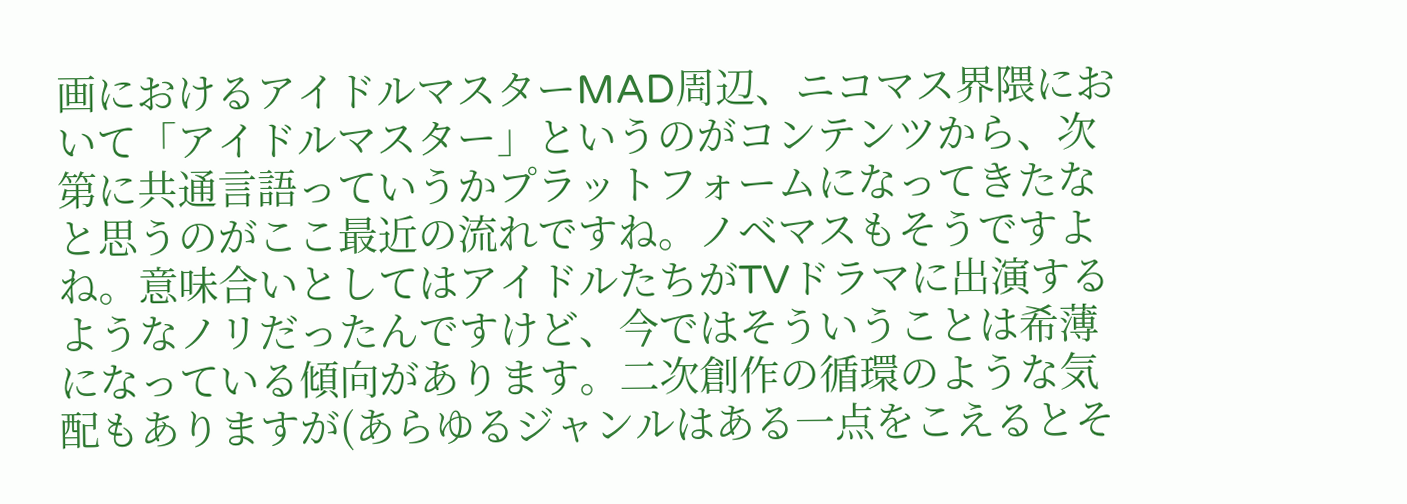画におけるアイドルマスターMAD周辺、ニコマス界隈において「アイドルマスター」というのがコンテンツから、次第に共通言語っていうかプラットフォームになってきたなと思うのがここ最近の流れですね。ノベマスもそうですよね。意味合いとしてはアイドルたちがTVドラマに出演するようなノリだったんですけど、今ではそういうことは希薄になっている傾向があります。二次創作の循環のような気配もありますが(あらゆるジャンルはある一点をこえるとそ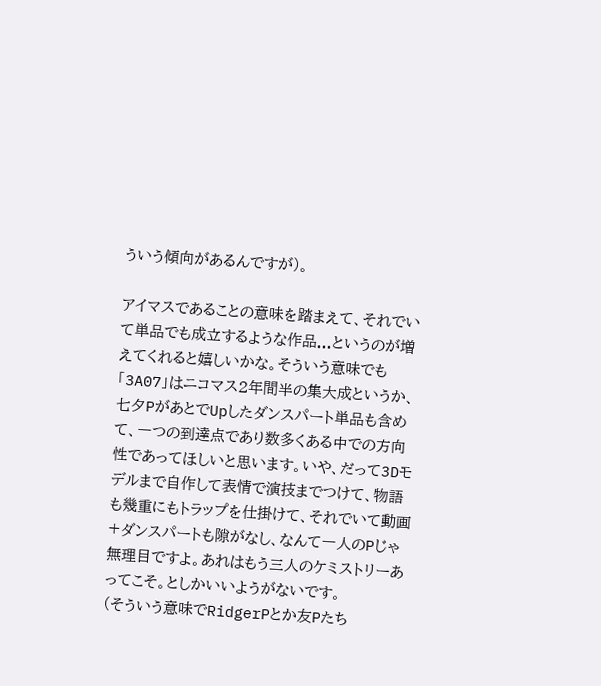ういう傾向があるんですが)。

アイマスであることの意味を踏まえて、それでいて単品でも成立するような作品...というのが増えてくれると嬉しいかな。そういう意味でも「3A07」はニコマス2年間半の集大成というか、七夕PがあとでUpしたダンスパート単品も含めて、一つの到達点であり数多くある中での方向性であってほしいと思います。いや、だって3Dモデルまで自作して表情で演技までつけて、物語も幾重にもトラップを仕掛けて、それでいて動画+ダンスパートも隙がなし、なんて一人のPじゃ無理目ですよ。あれはもう三人のケミストリーあってこそ。としかいいようがないです。
(そういう意味でRidgerPとか友Pたち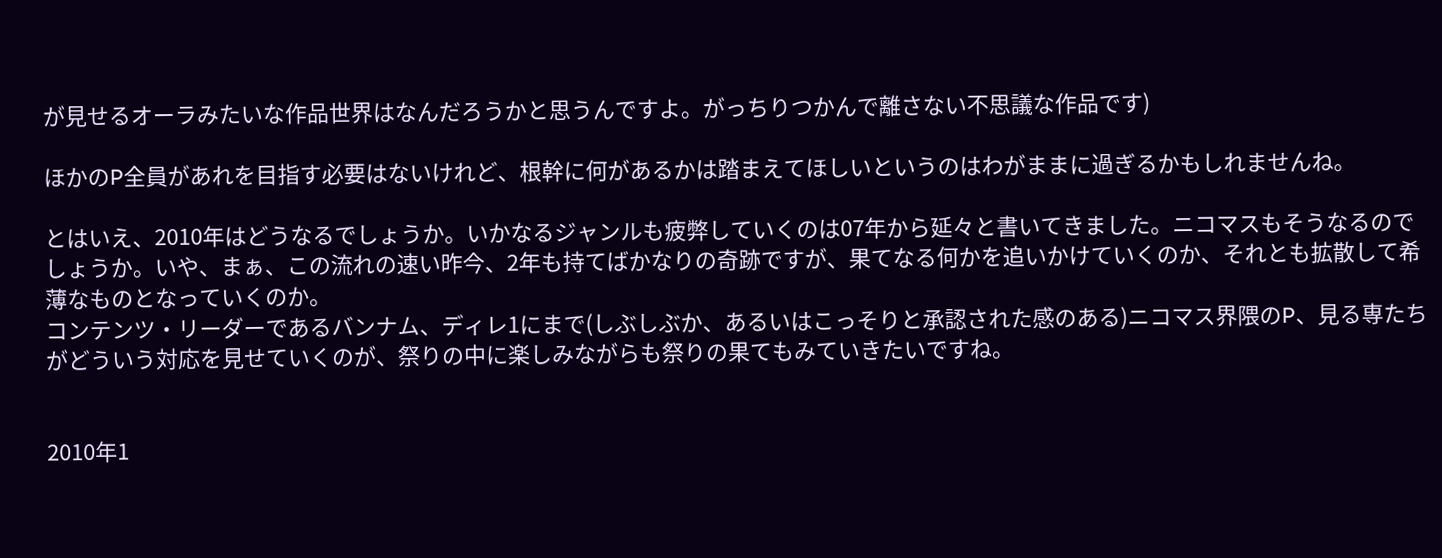が見せるオーラみたいな作品世界はなんだろうかと思うんですよ。がっちりつかんで離さない不思議な作品です)

ほかのP全員があれを目指す必要はないけれど、根幹に何があるかは踏まえてほしいというのはわがままに過ぎるかもしれませんね。

とはいえ、2010年はどうなるでしょうか。いかなるジャンルも疲弊していくのは07年から延々と書いてきました。ニコマスもそうなるのでしょうか。いや、まぁ、この流れの速い昨今、2年も持てばかなりの奇跡ですが、果てなる何かを追いかけていくのか、それとも拡散して希薄なものとなっていくのか。
コンテンツ・リーダーであるバンナム、ディレ1にまで(しぶしぶか、あるいはこっそりと承認された感のある)ニコマス界隈のP、見る専たちがどういう対応を見せていくのが、祭りの中に楽しみながらも祭りの果てもみていきたいですね。


2010年1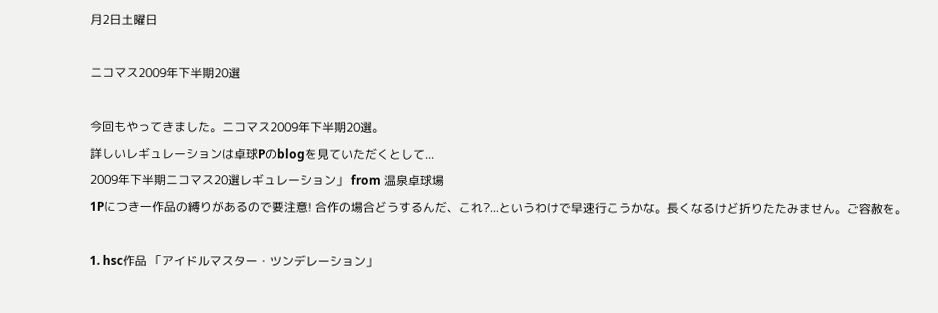月2日土曜日

ニコマス2009年下半期20選

今回もやってきました。ニコマス2009年下半期20選。
詳しいレギュレーションは卓球Pのblogを見ていただくとして...
2009年下半期ニコマス20選レギュレーション」 from 温泉卓球場
1Pにつき一作品の縛りがあるので要注意! 合作の場合どうするんだ、これ?...というわけで早速行こうかな。長くなるけど折りたたみません。ご容赦を。

1. hsc作品 「アイドルマスター・ツンデレーション」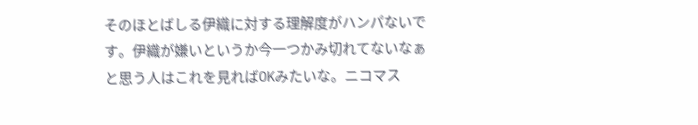そのほとばしる伊織に対する理解度がハンパないです。伊織が嫌いというか今一つかみ切れてないなぁと思う人はこれを見ればOKみたいな。ニコマス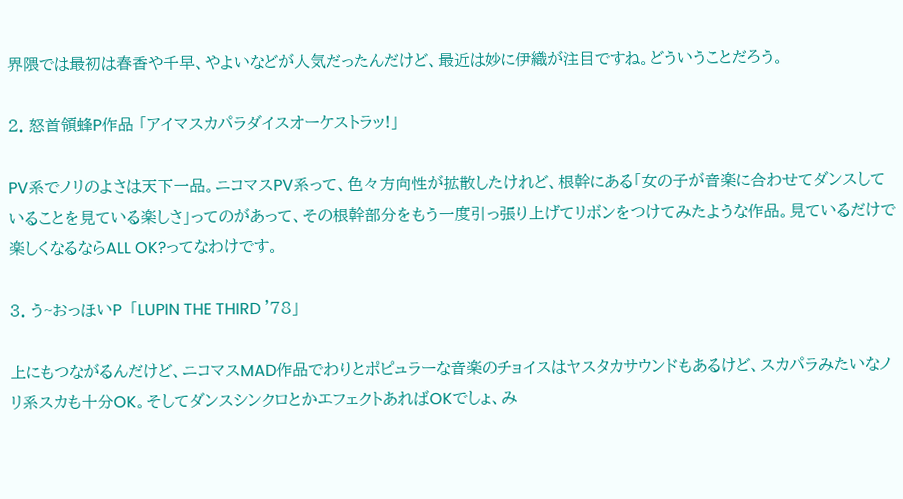界隈では最初は春香や千早、やよいなどが人気だったんだけど、最近は妙に伊織が注目ですね。どういうことだろう。

2. 怒首領蜂P作品 「アイマスカパラダイスオーケストラッ!」

PV系でノリのよさは天下一品。ニコマスPV系って、色々方向性が拡散したけれど、根幹にある「女の子が音楽に合わせてダンスしていることを見ている楽しさ」ってのがあって、その根幹部分をもう一度引っ張り上げてリボンをつけてみたような作品。見ているだけで楽しくなるならALL OK?ってなわけです。

3. う~おっほいP  「LUPIN THE THIRD '78」

上にもつながるんだけど、ニコマスMAD作品でわりとポピュラーな音楽のチョイスはヤスタカサウンドもあるけど、スカパラみたいなノリ系スカも十分OK。そしてダンスシンクロとかエフェクトあればOKでしょ、み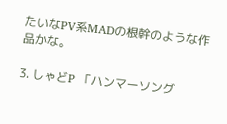たいなPV系MADの根幹のような作品かな。

3. しゃどP 「ハンマーソング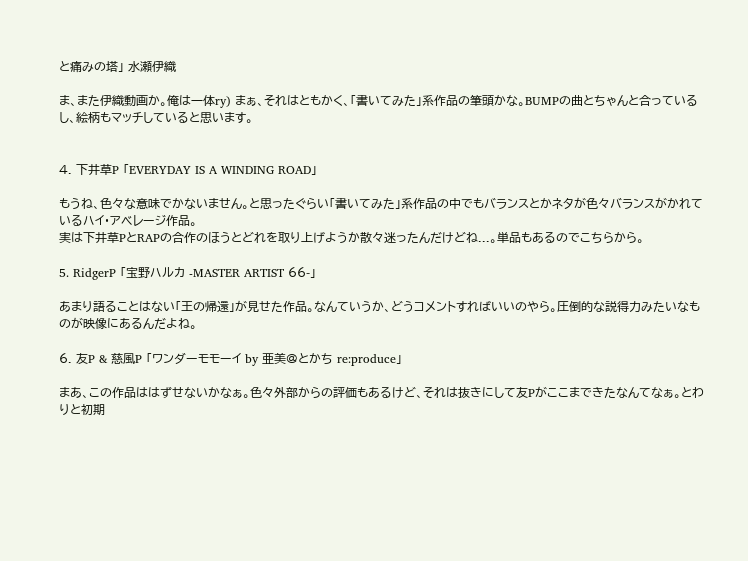と痛みの塔」 水瀬伊織

ま、また伊織動画か。俺は一体ry) まぁ、それはともかく、「書いてみた」系作品の筆頭かな。BUMPの曲とちゃんと合っているし、絵柄もマッチしていると思います。


4. 下井草P 「EVERYDAY IS A WINDING ROAD」

もうね、色々な意味でかないません。と思ったぐらい「書いてみた」系作品の中でもバランスとかネタが色々バランスがかれているハイ・アベレージ作品。
実は下井草PとRAPの合作のほうとどれを取り上げようか散々迷ったんだけどね...。単品もあるのでこちらから。

5. RidgerP 「宝野ハルカ -MASTER ARTIST 66-」

あまり語ることはない「王の帰還」が見せた作品。なんていうか、どうコメントすればいいのやら。圧倒的な説得力みたいなものが映像にあるんだよね。

6. 友P & 慈風P 「ワンダーモモーイ by 亜美@とかち re:produce」

まあ、この作品ははずせないかなぁ。色々外部からの評価もあるけど、それは抜きにして友Pがここまできたなんてなぁ。とわりと初期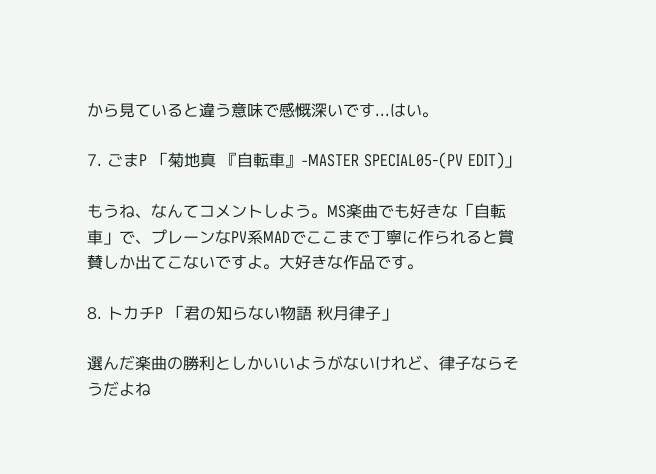から見ていると違う意味で感慨深いです...はい。

7. ごまP 「菊地真 『自転車』-MASTER SPECIAL05-(PV EDIT)」

もうね、なんてコメントしよう。MS楽曲でも好きな「自転車」で、プレーンなPV系MADでここまで丁寧に作られると賞賛しか出てこないですよ。大好きな作品です。

8. トカチP 「君の知らない物語 秋月律子」

選んだ楽曲の勝利としかいいようがないけれど、律子ならそうだよね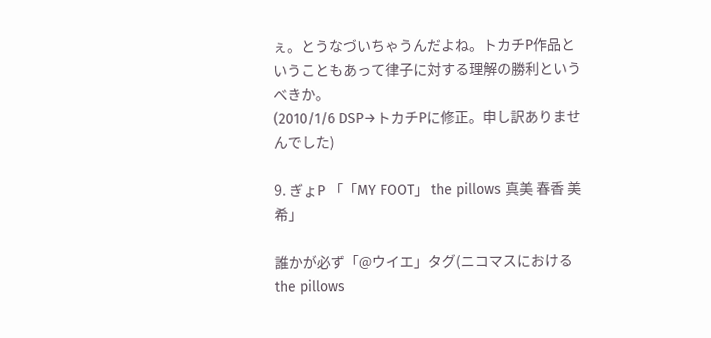ぇ。とうなづいちゃうんだよね。トカチP作品ということもあって律子に対する理解の勝利というべきか。
(2010/1/6 DSP→トカチPに修正。申し訳ありませんでした)

9. ぎょP 「「MY FOOT」 the pillows 真美 春香 美希」

誰かが必ず「@ウイエ」タグ(ニコマスにおけるthe pillows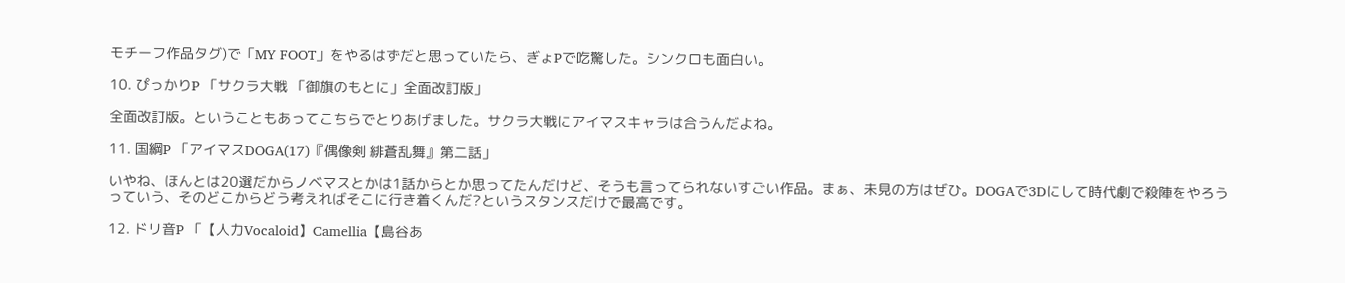モチーフ作品タグ)で「MY FOOT」をやるはずだと思っていたら、ぎょPで吃驚した。シンクロも面白い。

10. ぴっかりP 「サクラ大戦 「御旗のもとに」全面改訂版」

全面改訂版。ということもあってこちらでとりあげました。サクラ大戦にアイマスキャラは合うんだよね。

11. 国綱P 「アイマスDOGA(17)『偶像剣 緋蒼乱舞』第二話」

いやね、ほんとは20選だからノベマスとかは1話からとか思ってたんだけど、そうも言ってられないすごい作品。まぁ、未見の方はぜひ。DOGAで3Dにして時代劇で殺陣をやろうっていう、そのどこからどう考えればそこに行き着くんだ?というスタンスだけで最高です。

12. ドリ音P 「【人力Vocaloid】Camellia【島谷あ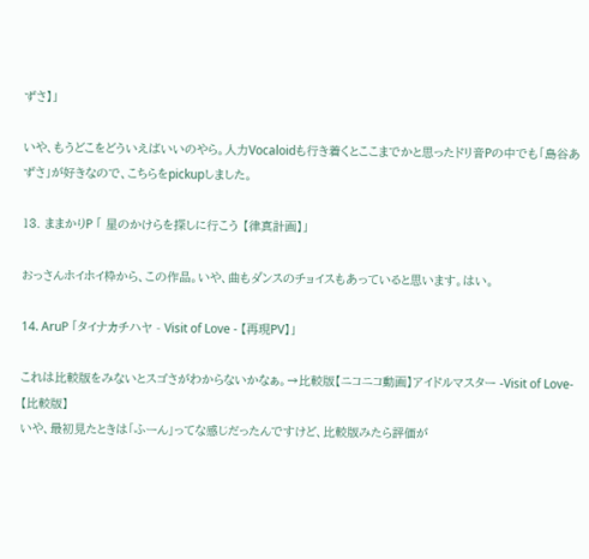ずさ】」

いや、もうどこをどういえばいいのやら。人力Vocaloidも行き着くとここまでかと思ったドリ音Pの中でも「島谷あずさ」が好きなので、こちらをpickupしました。

13. ままかりP 「 星のかけらを探しに行こう 【律真計画】」

おっさんホイホイ枠から、この作品。いや、曲もダンスのチョイスもあっていると思います。はい。

14. AruP 「タイナカチハヤ - Visit of Love - 【再現PV】」

これは比較版をみないとスゴさがわからないかなぁ。→比較版【ニコニコ動画】アイドルマスター -Visit of Love- 【比較版】
いや、最初見たときは「ふーん」ってな感じだったんですけど、比較版みたら評価が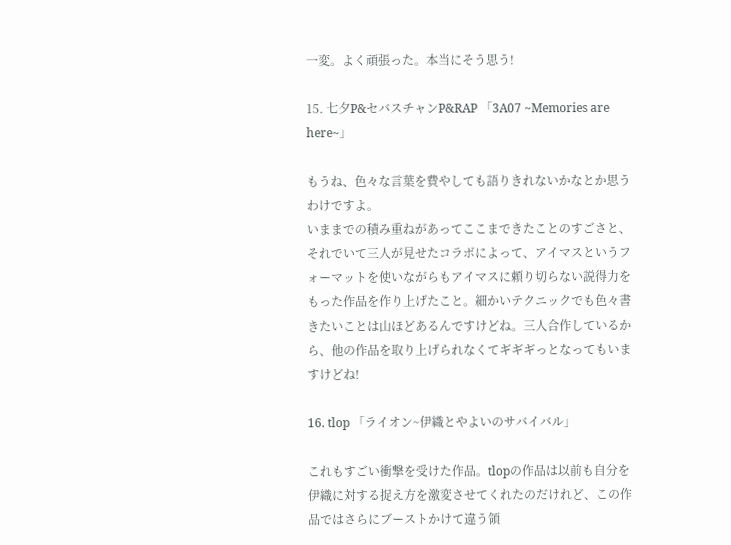一変。よく頑張った。本当にそう思う!

15. 七夕P&セバスチャンP&RAP 「3A07 ~Memories are here~」

もうね、色々な言葉を費やしても語りきれないかなとか思うわけですよ。
いままでの積み重ねがあってここまできたことのすごさと、それでいて三人が見せたコラボによって、アイマスというフォーマットを使いながらもアイマスに頼り切らない説得力をもった作品を作り上げたこと。細かいテクニックでも色々書きたいことは山ほどあるんですけどね。三人合作しているから、他の作品を取り上げられなくてギギギっとなってもいますけどね!

16. tlop 「ライオン~伊織とやよいのサバイバル」

これもすごい衝撃を受けた作品。tlopの作品は以前も自分を伊織に対する捉え方を激変させてくれたのだけれど、この作品ではさらにブーストかけて違う領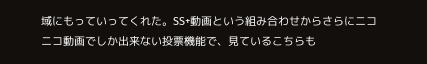域にもっていってくれた。SS+動画という組み合わせからさらにニコニコ動画でしか出来ない投票機能で、見ているこちらも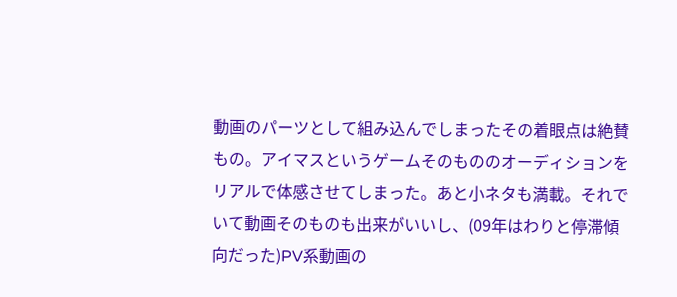動画のパーツとして組み込んでしまったその着眼点は絶賛もの。アイマスというゲームそのもののオーディションをリアルで体感させてしまった。あと小ネタも満載。それでいて動画そのものも出来がいいし、(09年はわりと停滞傾向だった)PV系動画の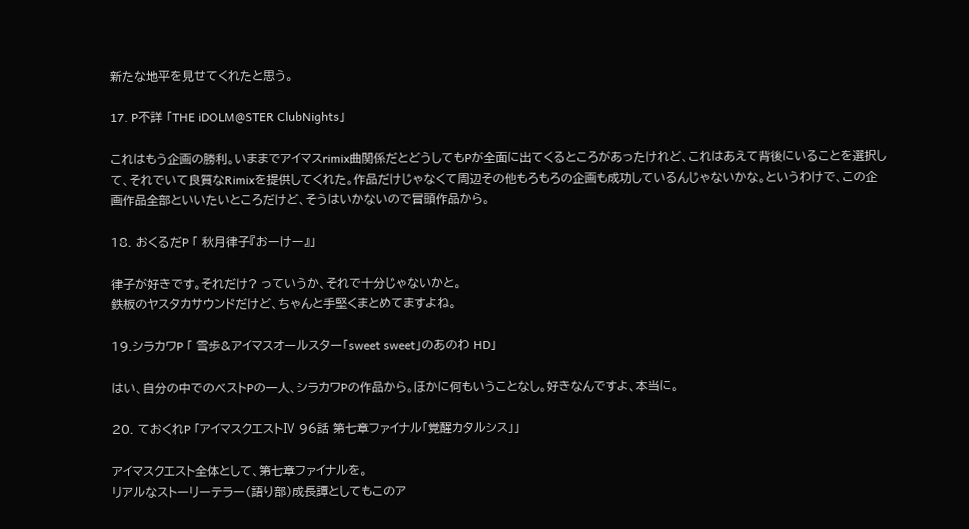新たな地平を見せてくれたと思う。

17. P不詳 「THE iDOLM@STER ClubNights」

これはもう企画の勝利。いままでアイマスrimix曲関係だとどうしてもPが全面に出てくるところがあったけれど、これはあえて背後にいることを選択して、それでいて良質なRimixを提供してくれた。作品だけじゃなくて周辺その他もろもろの企画も成功しているんじゃないかな。というわけで、この企画作品全部といいたいところだけど、そうはいかないので冒頭作品から。

18. おくるだP 「 秋月律子『おーけー』」

律子が好きです。それだけ? っていうか、それで十分じゃないかと。
鉄板のヤスタカサウンドだけど、ちゃんと手堅くまとめてますよね。

19.シラカワP 「 雪歩&アイマスオールスター「sweet sweet」のあのわ HD」

はい、自分の中でのベストPの一人、シラカワPの作品から。ほかに何もいうことなし。好きなんですよ、本当に。

20. ておくれP 「アイマスクエストⅣ 96話 第七章ファイナル「覚醒カタルシス」」

アイマスクエスト全体として、第七章ファイナルを。
リアルなストーリーテラー(語り部)成長譚としてもこのア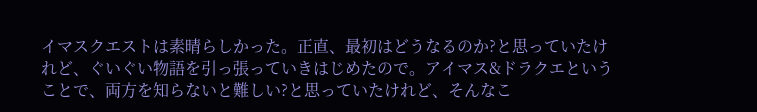イマスクエストは素晴らしかった。正直、最初はどうなるのか?と思っていたけれど、ぐいぐい物語を引っ張っていきはじめたので。アイマス&ドラクエということで、両方を知らないと難しい?と思っていたけれど、そんなこ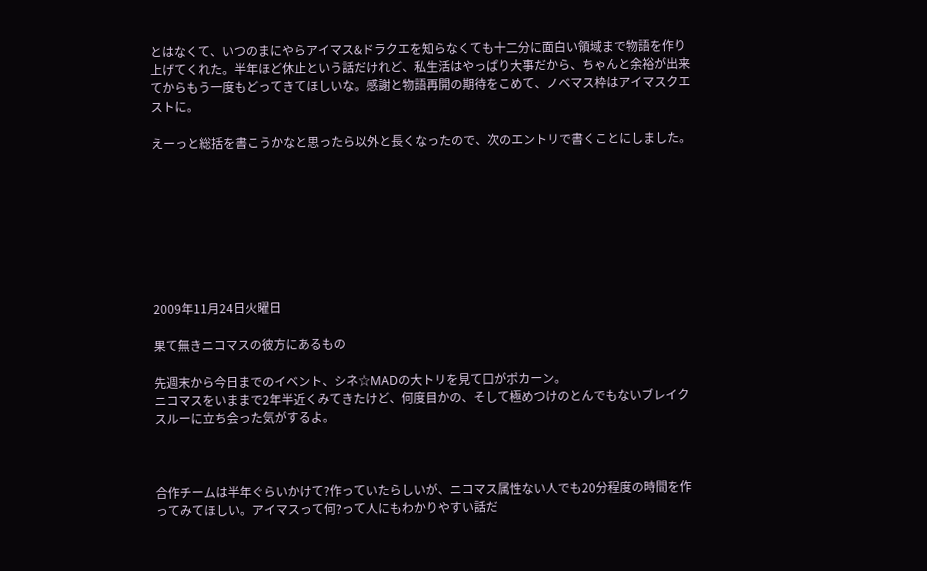とはなくて、いつのまにやらアイマス&ドラクエを知らなくても十二分に面白い領域まで物語を作り上げてくれた。半年ほど休止という話だけれど、私生活はやっぱり大事だから、ちゃんと余裕が出来てからもう一度もどってきてほしいな。感謝と物語再開の期待をこめて、ノベマス枠はアイマスクエストに。

えーっと総括を書こうかなと思ったら以外と長くなったので、次のエントリで書くことにしました。








2009年11月24日火曜日

果て無きニコマスの彼方にあるもの

先週末から今日までのイベント、シネ☆MADの大トリを見て口がポカーン。
ニコマスをいままで2年半近くみてきたけど、何度目かの、そして極めつけのとんでもないブレイクスルーに立ち会った気がするよ。



合作チームは半年ぐらいかけて?作っていたらしいが、ニコマス属性ない人でも20分程度の時間を作ってみてほしい。アイマスって何?って人にもわかりやすい話だ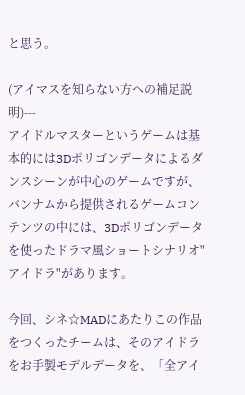と思う。

(アイマスを知らない方への補足説明)---
アイドルマスターというゲームは基本的には3Dポリゴンデータによるダンスシーンが中心のゲームですが、バンナムから提供されるゲームコンテンツの中には、3Dポリゴンデータを使ったドラマ風ショートシナリオ"アイドラ"があります。

今回、シネ☆MADにあたりこの作品をつくったチームは、そのアイドラをお手製モデルデータを、「全アイ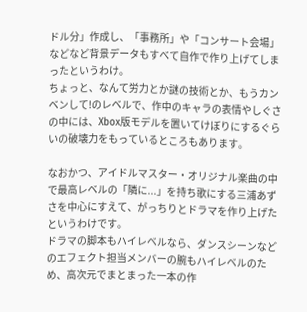ドル分」作成し、「事務所」や「コンサート会場」などなど背景データもすべて自作で作り上げてしまったというわけ。
ちょっと、なんて労力とか謎の技術とか、もうカンベンして!のレベルで、作中のキャラの表情やしぐさの中には、Xbox版モデルを置いてけぼりにするぐらいの破壊力をもっているところもあります。

なおかつ、アイドルマスター・オリジナル楽曲の中で最高レベルの「隣に...」を持ち歌にする三浦あずさを中心にすえて、がっちりとドラマを作り上げたというわけです。
ドラマの脚本もハイレベルなら、ダンスシーンなどのエフェクト担当メンバーの腕もハイレベルのため、高次元でまとまった一本の作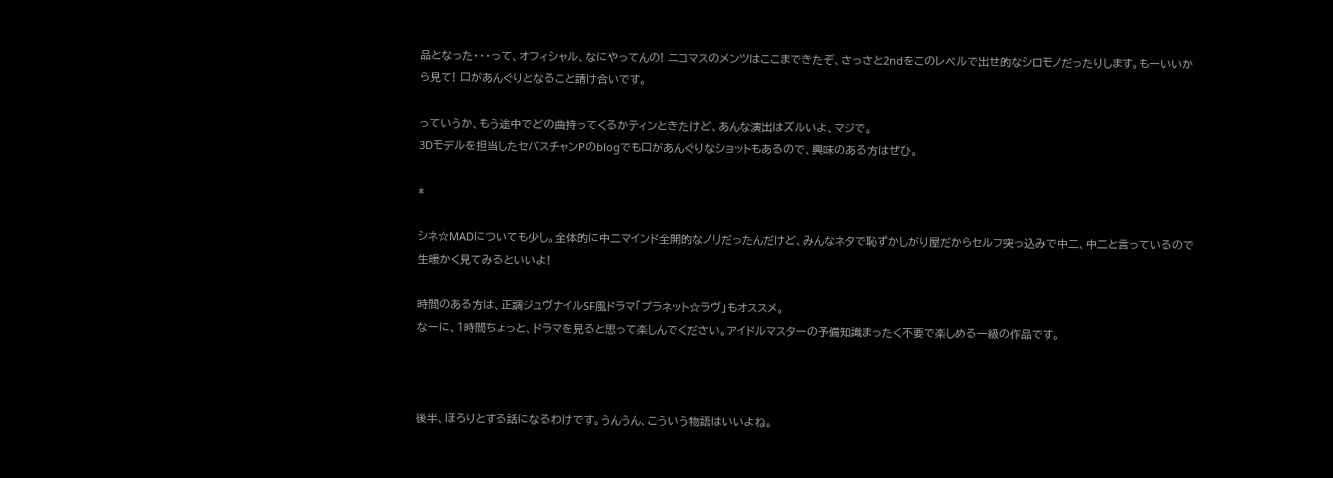品となった・・・って、オフィシャル、なにやってんの! ニコマスのメンツはここまできたぞ、さっさと2ndをこのレベルで出せ的なシロモノだったりします。もーいいから見て! 口があんぐりとなること請け合いです。

っていうか、もう途中でどの曲持ってくるかティンときたけど、あんな演出はズルいよ、マジで。
3Dモデルを担当したセバスチャンPのblogでも口があんぐりなショットもあるので、興味のある方はぜひ。

*

シネ☆MADについても少し。全体的に中二マインド全開的なノリだったんだけど、みんなネタで恥ずかしがり屋だからセルフ突っ込みで中二、中二と言っているので生暖かく見てみるといいよ!

時間のある方は、正調ジュヴナイルSF風ドラマ「プラネット☆ラヴ」もオススメ。
なーに、1時間ちょっと、ドラマを見ると思って楽しんでください。アイドルマスターの予備知識まったく不要で楽しめる一級の作品です。



後半、ほろりとする話になるわけです。うんうん、こういう物語はいいよね。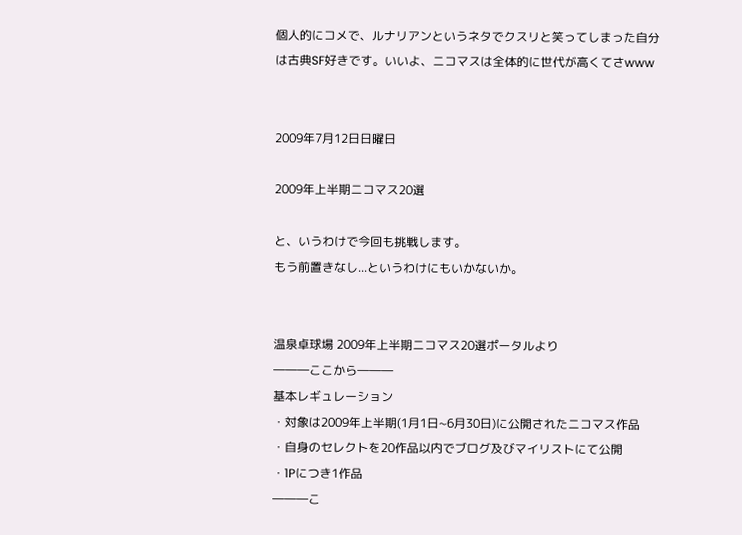個人的にコメで、ルナリアンというネタでクスリと笑ってしまった自分は古典SF好きです。いいよ、ニコマスは全体的に世代が高くてさwww


2009年7月12日日曜日

2009年上半期ニコマス20選

と、いうわけで今回も挑戦します。
もう前置きなし...というわけにもいかないか。


温泉卓球場 2009年上半期ニコマス20選ポータルより
―――ここから―――
基本レギュレーション
・対象は2009年上半期(1月1日~6月30日)に公開されたニコマス作品
・自身のセレクトを20作品以内でブログ及びマイリストにて公開
・1Pにつき1作品
―――こ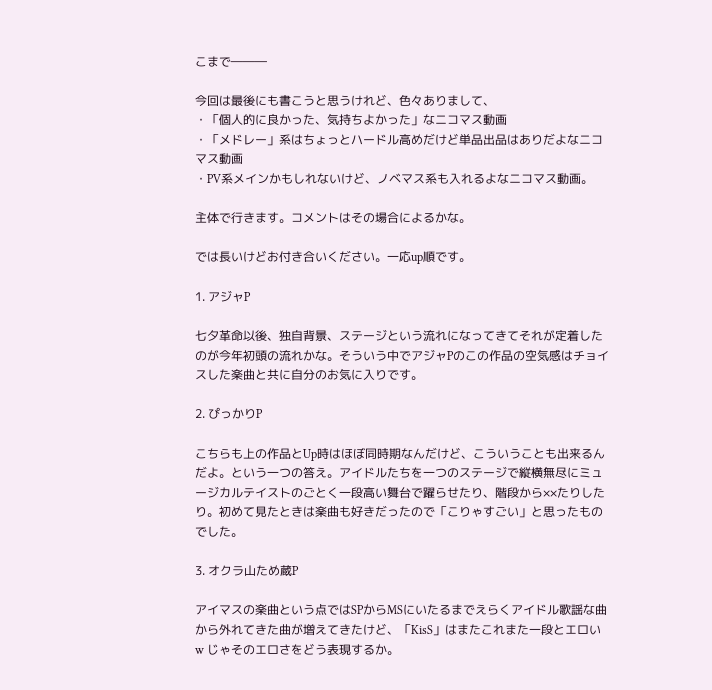こまで―――

今回は最後にも書こうと思うけれど、色々ありまして、
・「個人的に良かった、気持ちよかった」なニコマス動画
・「メドレー」系はちょっとハードル高めだけど単品出品はありだよなニコマス動画
・PV系メインかもしれないけど、ノベマス系も入れるよなニコマス動画。

主体で行きます。コメントはその場合によるかな。

では長いけどお付き合いください。一応up順です。

1. アジャP

七夕革命以後、独自背景、ステージという流れになってきてそれが定着したのが今年初頭の流れかな。そういう中でアジャPのこの作品の空気感はチョイスした楽曲と共に自分のお気に入りです。

2. ぴっかりP

こちらも上の作品とUp時はほぼ同時期なんだけど、こういうことも出来るんだよ。という一つの答え。アイドルたちを一つのステージで縦横無尽にミュージカルテイストのごとく一段高い舞台で躍らせたり、階段から××たりしたり。初めて見たときは楽曲も好きだったので「こりゃすごい」と思ったものでした。

3. オクラ山ため蔵P

アイマスの楽曲という点ではSPからMSにいたるまでえらくアイドル歌謡な曲から外れてきた曲が増えてきたけど、「KisS」はまたこれまた一段とエロいw じゃそのエロさをどう表現するか。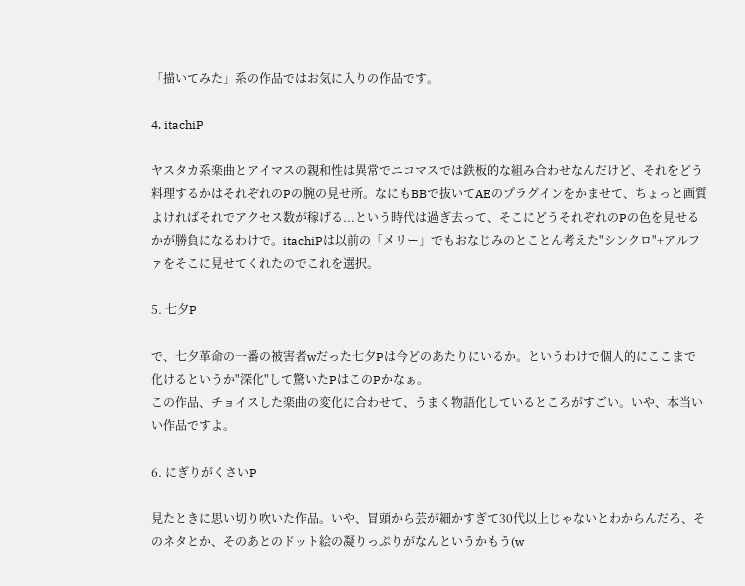「描いてみた」系の作品ではお気に入りの作品です。

4. itachiP

ヤスタカ系楽曲とアイマスの親和性は異常でニコマスでは鉄板的な組み合わせなんだけど、それをどう料理するかはそれぞれのPの腕の見せ所。なにもBBで抜いてAEのプラグインをかませて、ちょっと画質よければそれでアクセス数が稼げる...という時代は過ぎ去って、そこにどうそれぞれのPの色を見せるかが勝負になるわけで。itachiPは以前の「メリー」でもおなじみのとことん考えた"シンクロ"+アルファをそこに見せてくれたのでこれを選択。

5. 七夕P

で、七夕革命の一番の被害者wだった七夕Pは今どのあたりにいるか。というわけで個人的にここまで化けるというか"深化"して驚いたPはこのPかなぁ。
この作品、チョイスした楽曲の変化に合わせて、うまく物語化しているところがすごい。いや、本当いい作品ですよ。

6. にぎりがくさいP

見たときに思い切り吹いた作品。いや、冒頭から芸が細かすぎて30代以上じゃないとわからんだろ、そのネタとか、そのあとのドット絵の凝りっぷりがなんというかもう(w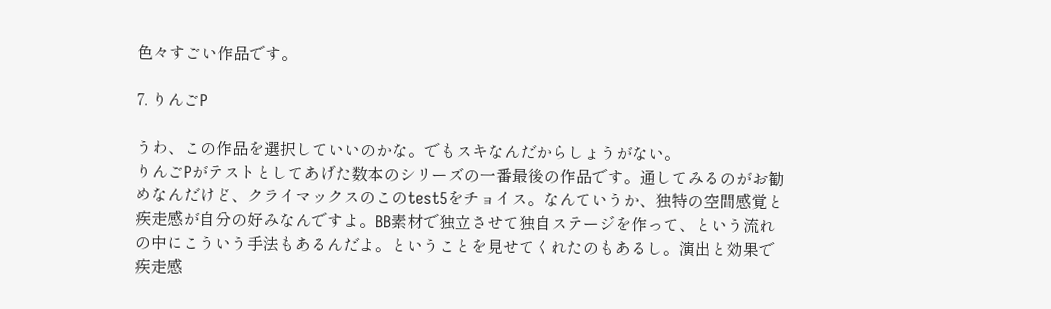色々すごい作品です。

7. りんごP

うわ、この作品を選択していいのかな。でもスキなんだからしょうがない。
りんごPがテストとしてあげた数本のシリーズの一番最後の作品です。通してみるのがお勧めなんだけど、クライマックスのこのtest5をチョイス。なんていうか、独特の空間感覚と疾走感が自分の好みなんですよ。BB素材で独立させて独自ステージを作って、という流れの中にこういう手法もあるんだよ。ということを見せてくれたのもあるし。演出と効果で疾走感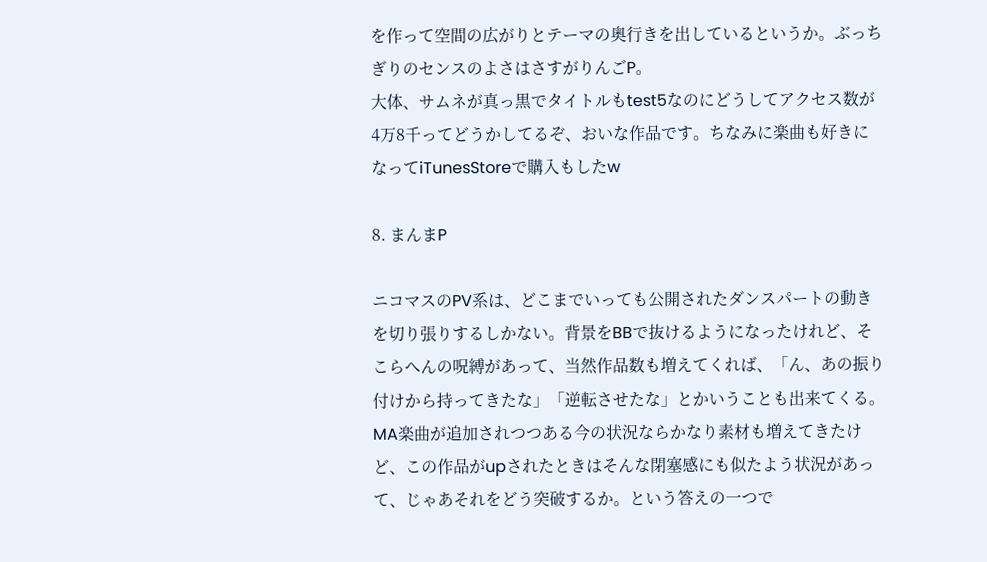を作って空間の広がりとテーマの奥行きを出しているというか。ぶっちぎりのセンスのよさはさすがりんごP。
大体、サムネが真っ黒でタイトルもtest5なのにどうしてアクセス数が4万8千ってどうかしてるぞ、おいな作品です。ちなみに楽曲も好きになってiTunesStoreで購入もしたw

8. まんまP

ニコマスのPV系は、どこまでいっても公開されたダンスパートの動きを切り張りするしかない。背景をBBで抜けるようになったけれど、そこらへんの呪縛があって、当然作品数も増えてくれば、「ん、あの振り付けから持ってきたな」「逆転させたな」とかいうことも出来てくる。MA楽曲が追加されつつある今の状況ならかなり素材も増えてきたけど、この作品がupされたときはそんな閉塞感にも似たよう状況があって、じゃあそれをどう突破するか。という答えの一つで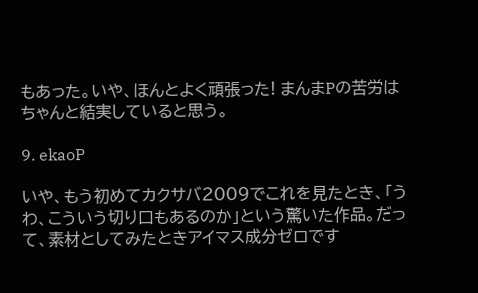もあった。いや、ほんとよく頑張った! まんまPの苦労はちゃんと結実していると思う。

9. ekaoP

いや、もう初めてカクサバ2009でこれを見たとき、「うわ、こういう切り口もあるのか」という驚いた作品。だって、素材としてみたときアイマス成分ゼロです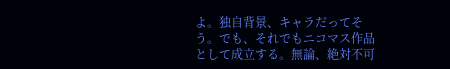よ。独自背景、キャラだってそう。でも、それでもニコマス作品として成立する。無論、絶対不可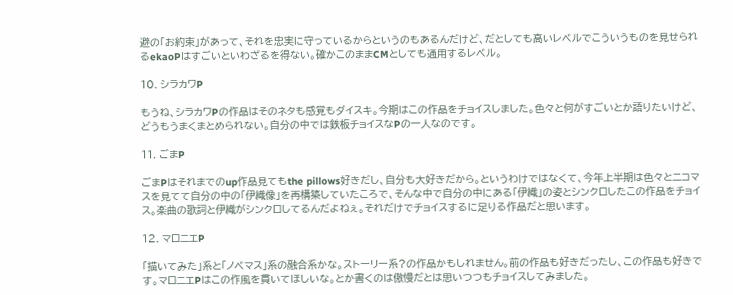避の「お約束」があって、それを忠実に守っているからというのもあるんだけど、だとしても高いレベルでこういうものを見せられるekaoPはすごいといわざるを得ない。確かこのままCMとしても通用するレベル。

10. シラカワP

もうね、シラカワPの作品はそのネタも感覚もダイスキ。今期はこの作品をチョイスしました。色々と何がすごいとか語りたいけど、どうもうまくまとめられない。自分の中では鉄板チョイスなPの一人なのです。

11. ごまP

ごまPはそれまでのup作品見てもthe pillows好きだし、自分も大好きだから。というわけではなくて、今年上半期は色々とニコマスを見てて自分の中の「伊織像」を再構築していたころで、そんな中で自分の中にある「伊織」の姿とシンクロしたこの作品をチョイス。楽曲の歌詞と伊織がシンクロしてるんだよねぇ。それだけでチョイスするに足りる作品だと思います。

12. マロニエP

「描いてみた」系と「ノベマス」系の融合系かな。ストーリー系?の作品かもしれません。前の作品も好きだったし、この作品も好きです。マロニエPはこの作風を貫いてほしいな。とか書くのは傲慢だとは思いつつもチョイスしてみました。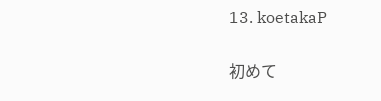13. koetakaP

初めて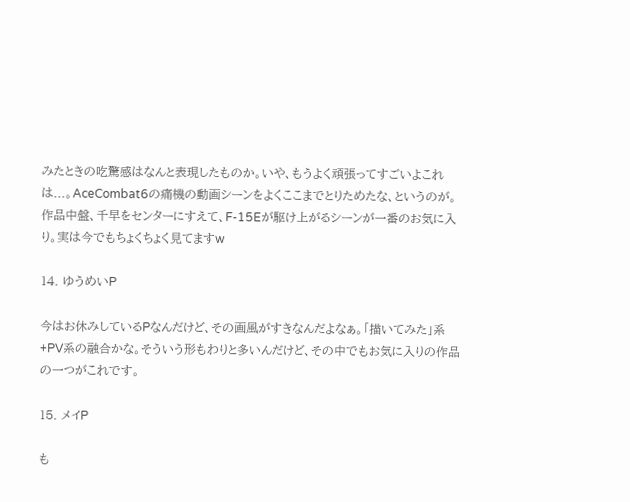みたときの吃驚感はなんと表現したものか。いや、もうよく頑張ってすごいよこれは...。AceCombat6の痛機の動画シーンをよくここまでとりためたな、というのが。
作品中盤、千早をセンターにすえて、F-15Eが駆け上がるシーンが一番のお気に入り。実は今でもちょくちょく見てますw

14. ゆうめいP

今はお休みしているPなんだけど、その画風がすきなんだよなぁ。「描いてみた」系+PV系の融合かな。そういう形もわりと多いんだけど、その中でもお気に入りの作品の一つがこれです。

15. メイP

も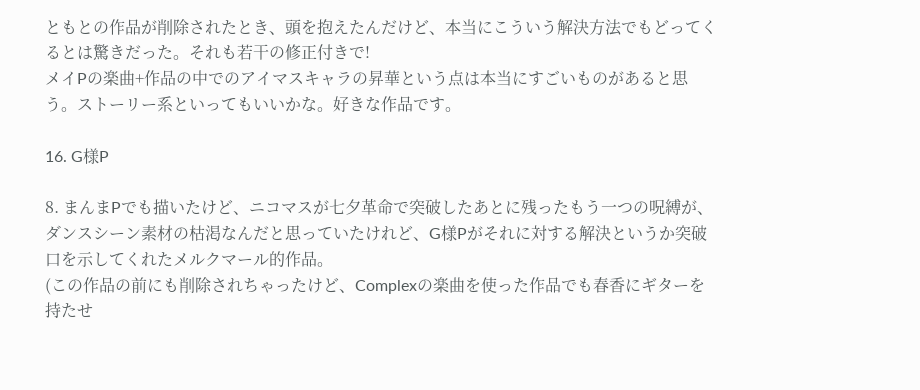ともとの作品が削除されたとき、頭を抱えたんだけど、本当にこういう解決方法でもどってくるとは驚きだった。それも若干の修正付きで!
メイPの楽曲+作品の中でのアイマスキャラの昇華という点は本当にすごいものがあると思う。ストーリー系といってもいいかな。好きな作品です。

16. G様P

8. まんまPでも描いたけど、ニコマスが七夕革命で突破したあとに残ったもう一つの呪縛が、ダンスシーン素材の枯渇なんだと思っていたけれど、G様Pがそれに対する解決というか突破口を示してくれたメルクマール的作品。
(この作品の前にも削除されちゃったけど、Complexの楽曲を使った作品でも春香にギターを持たせ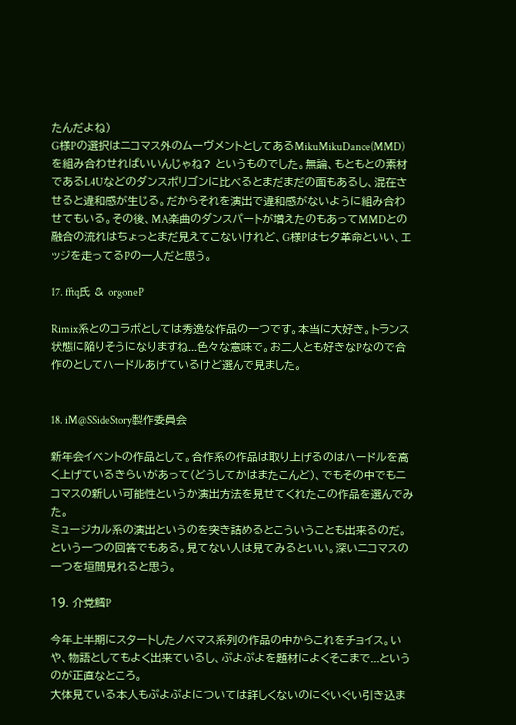たんだよね)
G様Pの選択はニコマス外のムーヴメントとしてあるMikuMikuDance(MMD)を組み合わせればいいんじゃね? というものでした。無論、もともとの素材であるL4Uなどのダンスポリゴンに比べるとまだまだの面もあるし、混在させると違和感が生じる。だからそれを演出で違和感がないように組み合わせてもいる。その後、MA楽曲のダンスパートが増えたのもあってMMDとの融合の流れはちょっとまだ見えてこないけれど、G様Pは七夕革命といい、エッジを走ってるPの一人だと思う。

17. fftq氏 & orgoneP

Rimix系とのコラボとしては秀逸な作品の一つです。本当に大好き。トランス状態に陥りそうになりますね...色々な意味で。お二人とも好きなPなので合作のとしてハードルあげているけど選んで見ました。


18. iM@SSideStory製作委員会

新年会イベントの作品として。合作系の作品は取り上げるのはハードルを高く上げているきらいがあって(どうしてかはまたこんど)、でもその中でもニコマスの新しい可能性というか演出方法を見せてくれたこの作品を選んでみた。
ミュージカル系の演出というのを突き詰めるとこういうことも出来るのだ。という一つの回答でもある。見てない人は見てみるといい。深いニコマスの一つを垣間見れると思う。

19. 介党鱈P

今年上半期にスタートしたノベマス系列の作品の中からこれをチョイス。いや、物語としてもよく出来ているし、ぷよぷよを題材によくそこまで...というのが正直なところ。
大体見ている本人もぷよぷよについては詳しくないのにぐいぐい引き込ま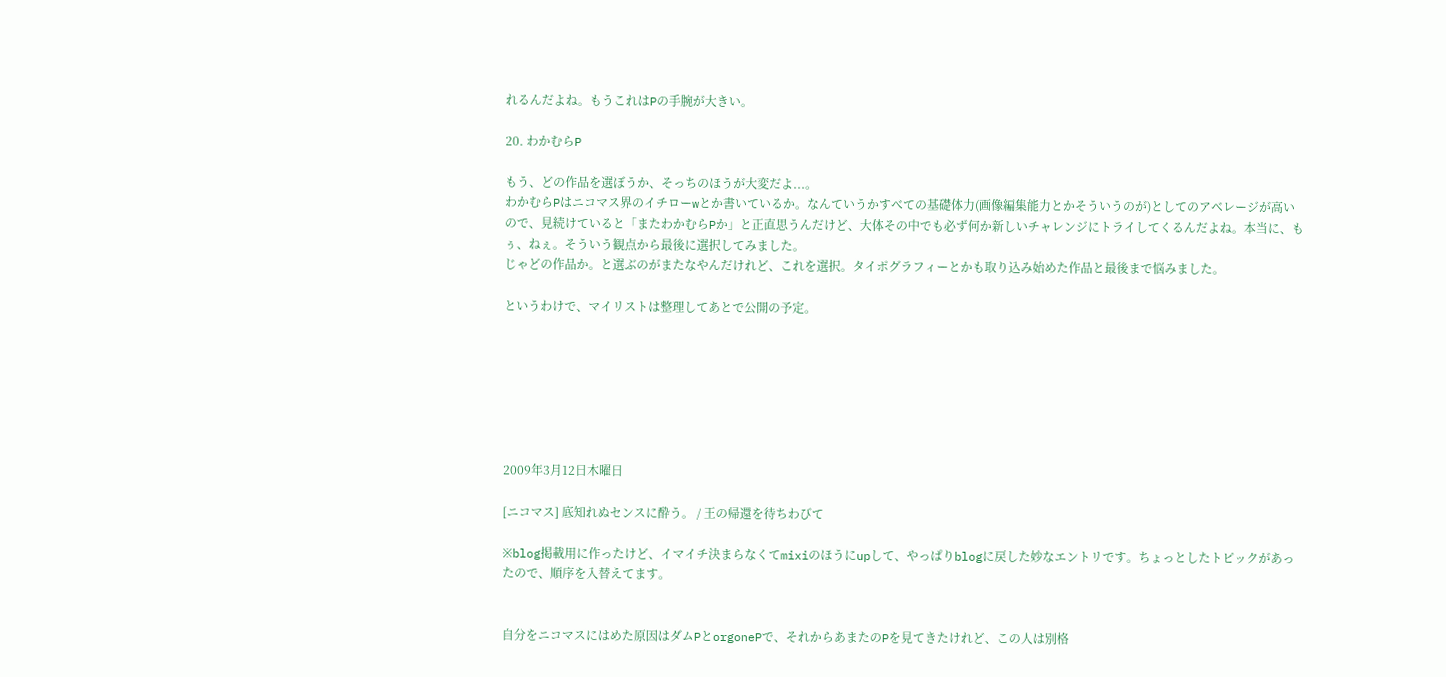れるんだよね。もうこれはPの手腕が大きい。

20. わかむらP

もう、どの作品を選ぼうか、そっちのほうが大変だよ...。
わかむらPはニコマス界のイチローwとか書いているか。なんていうかすべての基礎体力(画像編集能力とかそういうのが)としてのアベレージが高いので、見続けていると「またわかむらPか」と正直思うんだけど、大体その中でも必ず何か新しいチャレンジにトライしてくるんだよね。本当に、もぅ、ねぇ。そういう観点から最後に選択してみました。
じゃどの作品か。と選ぶのがまたなやんだけれど、これを選択。タイポグラフィーとかも取り込み始めた作品と最後まで悩みました。

というわけで、マイリストは整理してあとで公開の予定。







2009年3月12日木曜日

[ニコマス] 底知れぬセンスに酔う。 / 王の帰還を待ちわびて

※blog掲載用に作ったけど、イマイチ決まらなくてmixiのほうにupして、やっぱりblogに戻した妙なエントリです。ちょっとしたトピックがあったので、順序を入替えてます。


自分をニコマスにはめた原因はダムPとorgonePで、それからあまたのPを見てきたけれど、この人は別格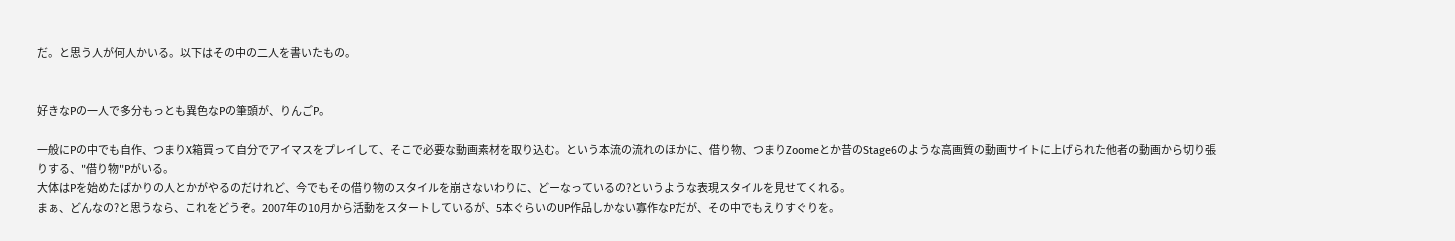だ。と思う人が何人かいる。以下はその中の二人を書いたもの。


好きなPの一人で多分もっとも異色なPの筆頭が、りんごP。

一般にPの中でも自作、つまりX箱買って自分でアイマスをプレイして、そこで必要な動画素材を取り込む。という本流の流れのほかに、借り物、つまりZoomeとか昔のStage6のような高画質の動画サイトに上げられた他者の動画から切り張りする、"借り物"Pがいる。
大体はPを始めたばかりの人とかがやるのだけれど、今でもその借り物のスタイルを崩さないわりに、どーなっているの?というような表現スタイルを見せてくれる。
まぁ、どんなの?と思うなら、これをどうぞ。2007年の10月から活動をスタートしているが、5本ぐらいのUP作品しかない寡作なPだが、その中でもえりすぐりを。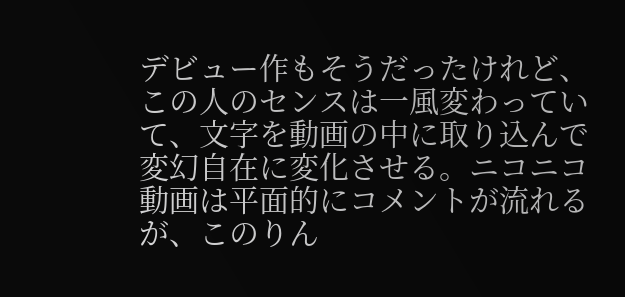デビュー作もそうだったけれど、この人のセンスは一風変わっていて、文字を動画の中に取り込んで変幻自在に変化させる。ニコニコ動画は平面的にコメントが流れるが、このりん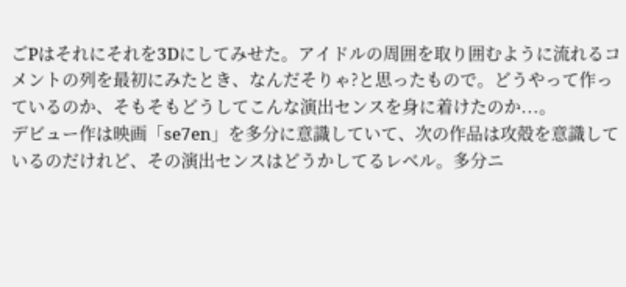ごPはそれにそれを3Dにしてみせた。アイドルの周囲を取り囲むように流れるコメントの列を最初にみたとき、なんだそりゃ?と思ったもので。どうやって作っているのか、そもそもどうしてこんな演出センスを身に着けたのか...。
デビュー作は映画「se7en」を多分に意識していて、次の作品は攻殻を意識しているのだけれど、その演出センスはどうかしてるレベル。多分ニ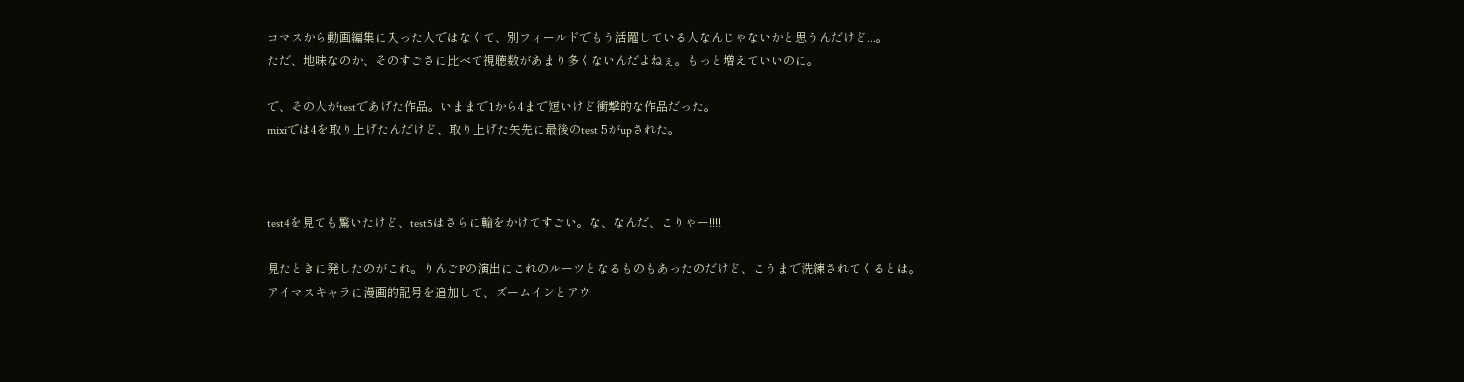コマスから動画編集に入った人ではなくて、別フィールドでもう活躍している人なんじゃないかと思うんだけど...。
ただ、地味なのか、そのすごさに比べて視聴数があまり多くないんだよねぇ。もっと増えていいのに。

で、その人がtestであげた作品。いままで1から4まで短いけど衝撃的な作品だった。
mixiでは4を取り上げたんだけど、取り上げた矢先に最後のtest 5がupされた。



test4を見ても驚いたけど、test5はさらに輪をかけてすごい。な、なんだ、こりゃー!!!!

見たときに発したのがこれ。りんごPの演出にこれのルーツとなるものもあったのだけど、こうまで洗練されてくるとは。
アイマスキャラに漫画的記号を追加して、ズームインとアウ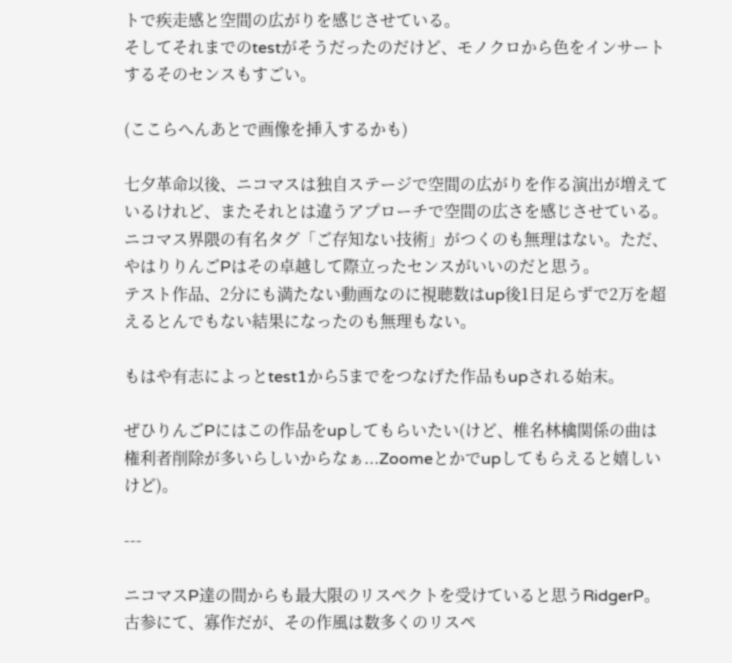トで疾走感と空間の広がりを感じさせている。
そしてそれまでのtestがそうだったのだけど、モノクロから色をインサートするそのセンスもすごい。

(ここらへんあとで画像を挿入するかも)

七夕革命以後、ニコマスは独自ステージで空間の広がりを作る演出が増えているけれど、またそれとは違うアプローチで空間の広さを感じさせている。
ニコマス界隈の有名タグ「ご存知ない技術」がつくのも無理はない。ただ、やはりりんごPはその卓越して際立ったセンスがいいのだと思う。
テスト作品、2分にも満たない動画なのに視聴数はup後1日足らずで2万を超えるとんでもない結果になったのも無理もない。

もはや有志によっとtest1から5までをつなげた作品もupされる始末。

ぜひりんごPにはこの作品をupしてもらいたい(けど、椎名林檎関係の曲は権利者削除が多いらしいからなぁ...Zoomeとかでupしてもらえると嬉しいけど)。

---

ニコマスP達の間からも最大限のリスペクトを受けていると思うRidgerP。
古参にて、寡作だが、その作風は数多くのリスペ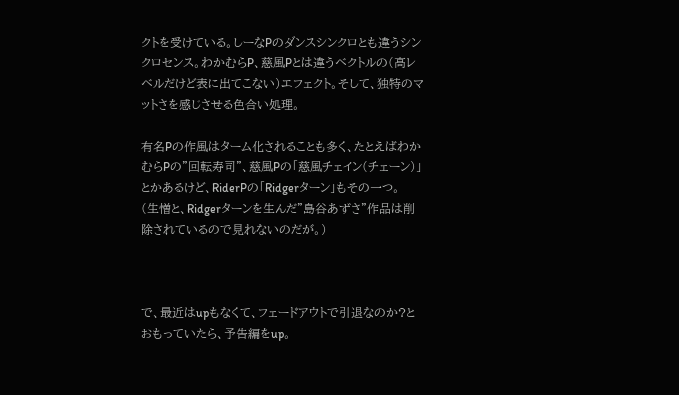クトを受けている。しーなPのダンスシンクロとも違うシンクロセンス。わかむらP、慈風Pとは違うベクトルの(高レベルだけど表に出てこない)エフェクト。そして、独特のマットさを感じさせる色合い処理。

有名Pの作風はターム化されることも多く、たとえばわかむらPの"回転寿司"、慈風Pの「慈風チェイン(チェーン)」とかあるけど、RiderPの「Ridgerターン」もその一つ。
(生憎と、Ridgerターンを生んだ"島谷あずさ"作品は削除されているので見れないのだが。)



で、最近はupもなくて、フェードアウトで引退なのか?とおもっていたら、予告編をup。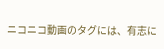ニコニコ動画のタグには、有志に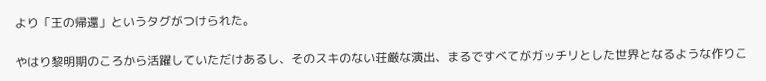より「王の帰還」というタグがつけられた。

やはり黎明期のころから活躍していただけあるし、そのスキのない荘厳な演出、まるですべてがガッチリとした世界となるような作りこ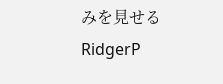みを見せるRidgerP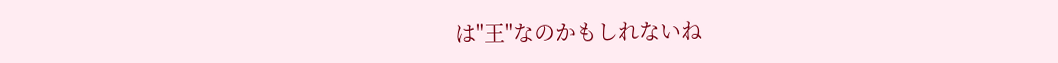は"王"なのかもしれないね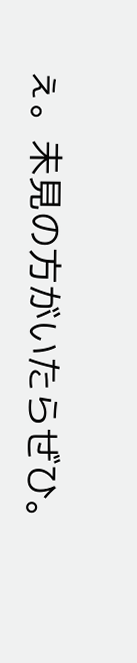ぇ。未見の方がいたらぜひ。